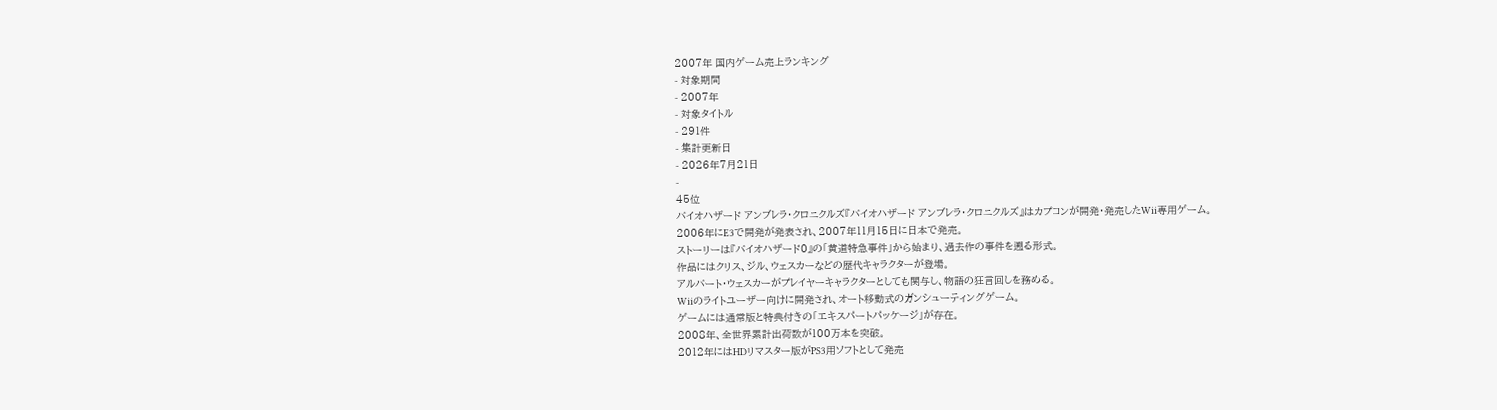2007年 国内ゲーム売上ランキング
- 対象期間
- 2007年
- 対象タイトル
- 291件
- 集計更新日
- 2026年7月21日
-
45位
バイオハザード アンブレラ・クロニクルズ『バイオハザード アンブレラ・クロニクルズ』はカプコンが開発・発売したWii専用ゲーム。
2006年にE3で開発が発表され、2007年11月15日に日本で発売。
ストーリーは『バイオハザード0』の「黄道特急事件」から始まり、過去作の事件を遡る形式。
作品にはクリス、ジル、ウェスカーなどの歴代キャラクターが登場。
アルバート・ウェスカーがプレイヤーキャラクターとしても関与し、物語の狂言回しを務める。
Wiiのライトユーザー向けに開発され、オート移動式のガンシューティングゲーム。
ゲームには通常版と特典付きの「エキスパートパッケージ」が存在。
2008年、全世界累計出荷数が100万本を突破。
2012年にはHDリマスター版がPS3用ソフトとして発売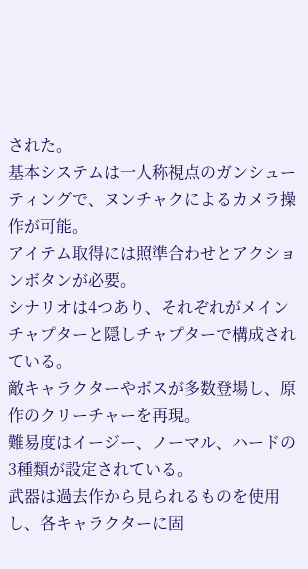された。
基本システムは一人称視点のガンシューティングで、ヌンチャクによるカメラ操作が可能。
アイテム取得には照準合わせとアクションボタンが必要。
シナリオは4つあり、それぞれがメインチャプターと隠しチャプターで構成されている。
敵キャラクターやボスが多数登場し、原作のクリーチャーを再現。
難易度はイージー、ノーマル、ハードの3種類が設定されている。
武器は過去作から見られるものを使用し、各キャラクターに固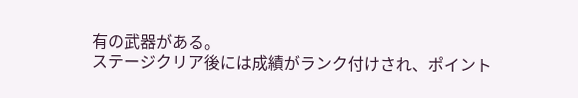有の武器がある。
ステージクリア後には成績がランク付けされ、ポイント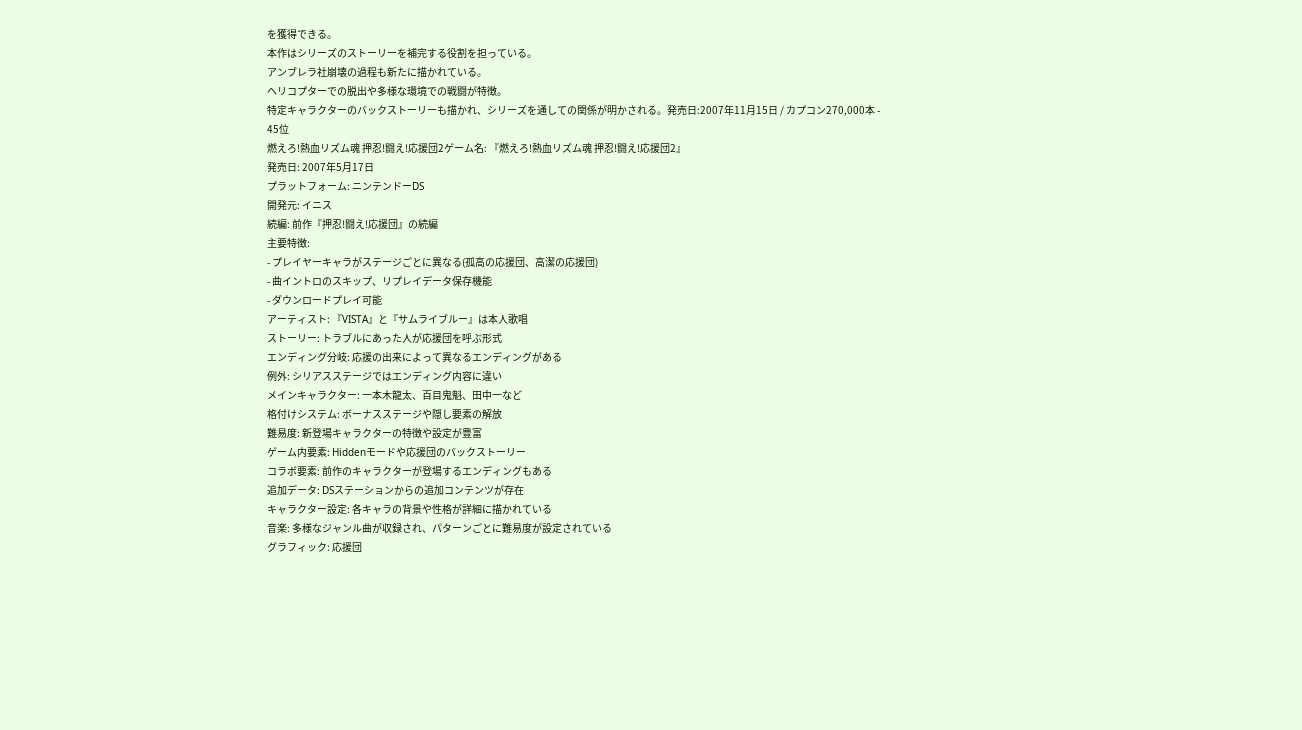を獲得できる。
本作はシリーズのストーリーを補完する役割を担っている。
アンブレラ社崩壊の過程も新たに描かれている。
ヘリコプターでの脱出や多様な環境での戦闘が特徴。
特定キャラクターのバックストーリーも描かれ、シリーズを通しての関係が明かされる。発売日:2007年11月15日 / カプコン270,000本 -
45位
燃えろ!熱血リズム魂 押忍!闘え!応援団2ゲーム名: 『燃えろ!熱血リズム魂 押忍!闘え!応援団2』
発売日: 2007年5月17日
プラットフォーム: ニンテンドーDS
開発元: イニス
続編: 前作『押忍!闘え!応援団』の続編
主要特徴:
- プレイヤーキャラがステージごとに異なる(孤高の応援団、高潔の応援団)
- 曲イントロのスキップ、リプレイデータ保存機能
- ダウンロードプレイ可能
アーティスト: 『VISTA』と『サムライブルー』は本人歌唱
ストーリー: トラブルにあった人が応援団を呼ぶ形式
エンディング分岐: 応援の出来によって異なるエンディングがある
例外: シリアスステージではエンディング内容に違い
メインキャラクター: 一本木龍太、百目鬼魁、田中一など
格付けシステム: ボーナスステージや隠し要素の解放
難易度: 新登場キャラクターの特徴や設定が豊富
ゲーム内要素: Hiddenモードや応援団のバックストーリー
コラボ要素: 前作のキャラクターが登場するエンディングもある
追加データ: DSステーションからの追加コンテンツが存在
キャラクター設定: 各キャラの背景や性格が詳細に描かれている
音楽: 多様なジャンル曲が収録され、パターンごとに難易度が設定されている
グラフィック: 応援団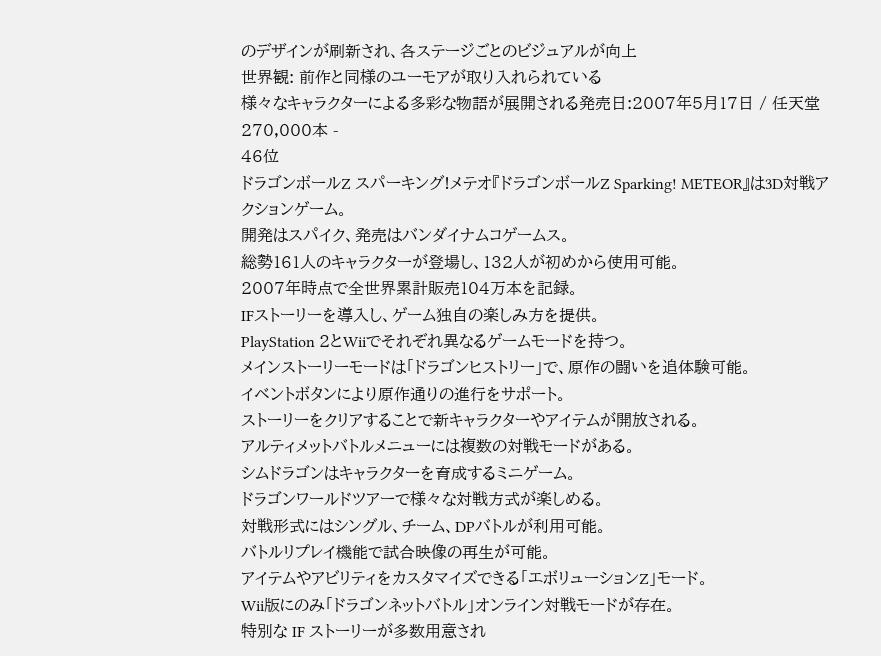のデザインが刷新され、各ステージごとのビジュアルが向上
世界観: 前作と同様のユーモアが取り入れられている
様々なキャラクターによる多彩な物語が展開される発売日:2007年5月17日 / 任天堂270,000本 -
46位
ドラゴンボールZ スパーキング!メテオ『ドラゴンボールZ Sparking! METEOR』は3D対戦アクションゲーム。
開発はスパイク、発売はバンダイナムコゲームス。
総勢161人のキャラクターが登場し、132人が初めから使用可能。
2007年時点で全世界累計販売104万本を記録。
IFストーリーを導入し、ゲーム独自の楽しみ方を提供。
PlayStation 2とWiiでそれぞれ異なるゲームモードを持つ。
メインストーリーモードは「ドラゴンヒストリー」で、原作の闘いを追体験可能。
イベントボタンにより原作通りの進行をサポート。
ストーリーをクリアすることで新キャラクターやアイテムが開放される。
アルティメットバトルメニューには複数の対戦モードがある。
シムドラゴンはキャラクターを育成するミニゲーム。
ドラゴンワールドツアーで様々な対戦方式が楽しめる。
対戦形式にはシングル、チーム、DPバトルが利用可能。
バトルリプレイ機能で試合映像の再生が可能。
アイテムやアビリティをカスタマイズできる「エボリューションZ」モード。
Wii版にのみ「ドラゴンネットバトル」オンライン対戦モードが存在。
特別な IF ストーリーが多数用意され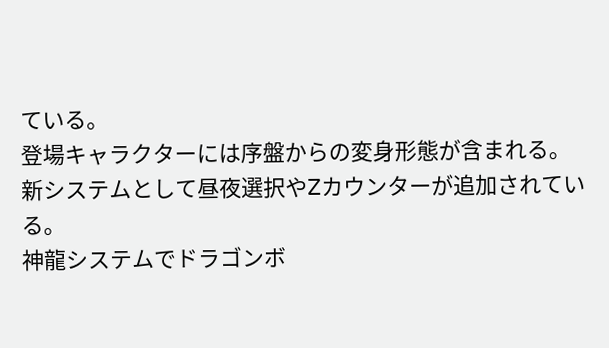ている。
登場キャラクターには序盤からの変身形態が含まれる。
新システムとして昼夜選択やZカウンターが追加されている。
神龍システムでドラゴンボ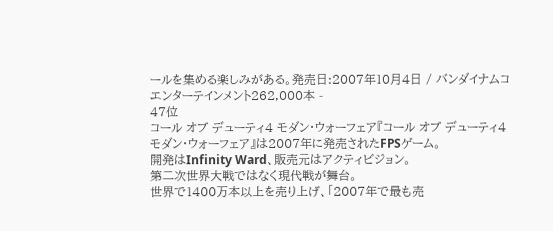ールを集める楽しみがある。発売日:2007年10月4日 / バンダイナムコエンターテインメント262,000本 -
47位
コール オブ デューティ4 モダン・ウォーフェア『コール オブ デューティ4 モダン・ウォーフェア』は2007年に発売されたFPSゲーム。
開発はInfinity Ward、販売元はアクティビジョン。
第二次世界大戦ではなく現代戦が舞台。
世界で1400万本以上を売り上げ、「2007年で最も売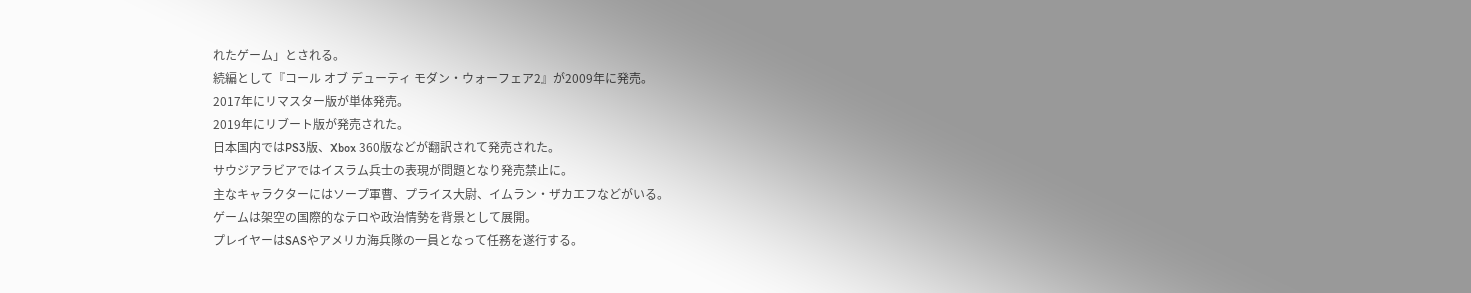れたゲーム」とされる。
続編として『コール オブ デューティ モダン・ウォーフェア2』が2009年に発売。
2017年にリマスター版が単体発売。
2019年にリブート版が発売された。
日本国内ではPS3版、Xbox 360版などが翻訳されて発売された。
サウジアラビアではイスラム兵士の表現が問題となり発売禁止に。
主なキャラクターにはソープ軍曹、プライス大尉、イムラン・ザカエフなどがいる。
ゲームは架空の国際的なテロや政治情勢を背景として展開。
プレイヤーはSASやアメリカ海兵隊の一員となって任務を遂行する。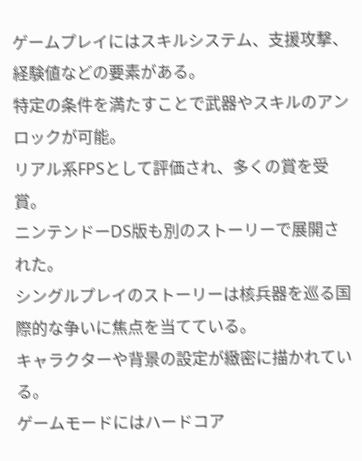ゲームプレイにはスキルシステム、支援攻撃、経験値などの要素がある。
特定の条件を満たすことで武器やスキルのアンロックが可能。
リアル系FPSとして評価され、多くの賞を受賞。
ニンテンドーDS版も別のストーリーで展開された。
シングルプレイのストーリーは核兵器を巡る国際的な争いに焦点を当てている。
キャラクターや背景の設定が緻密に描かれている。
ゲームモードにはハードコア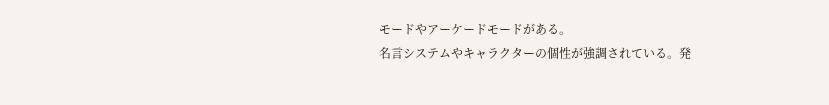モードやアーケードモードがある。
名言システムやキャラクターの個性が強調されている。発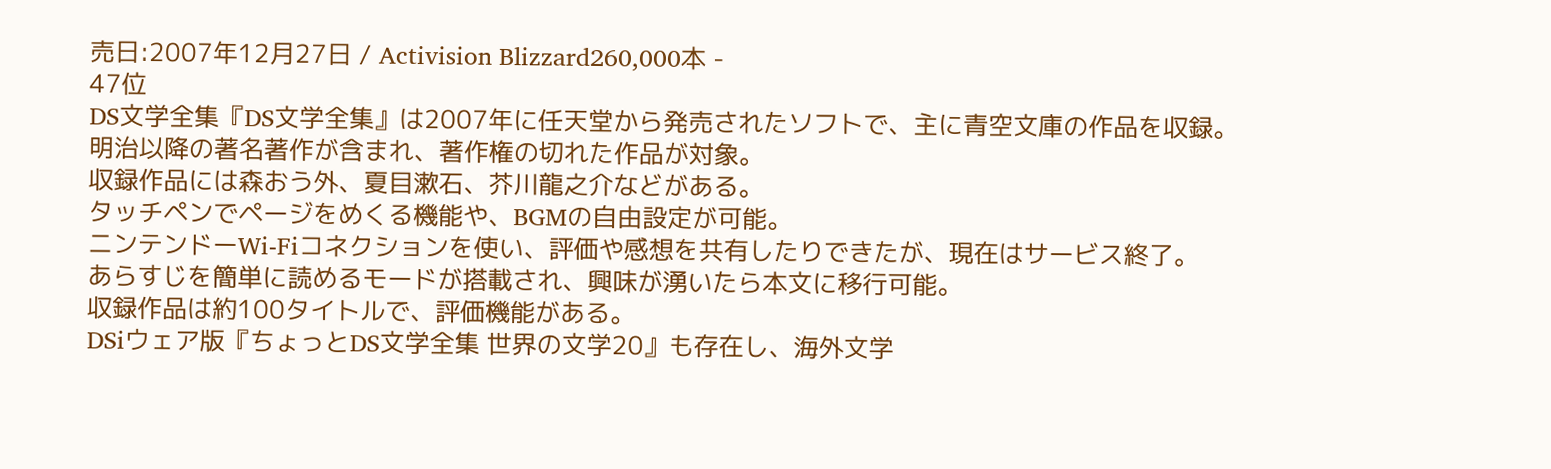売日:2007年12月27日 / Activision Blizzard260,000本 -
47位
DS文学全集『DS文学全集』は2007年に任天堂から発売されたソフトで、主に青空文庫の作品を収録。
明治以降の著名著作が含まれ、著作権の切れた作品が対象。
収録作品には森おう外、夏目漱石、芥川龍之介などがある。
タッチペンでページをめくる機能や、BGMの自由設定が可能。
ニンテンドーWi-Fiコネクションを使い、評価や感想を共有したりできたが、現在はサービス終了。
あらすじを簡単に読めるモードが搭載され、興味が湧いたら本文に移行可能。
収録作品は約100タイトルで、評価機能がある。
DSiウェア版『ちょっとDS文学全集 世界の文学20』も存在し、海外文学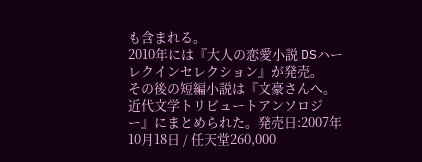も含まれる。
2010年には『大人の恋愛小説 DSハーレクインセレクション』が発売。
その後の短編小説は『文豪さんへ。近代文学トリビュートアンソロジー』にまとめられた。発売日:2007年10月18日 / 任天堂260,000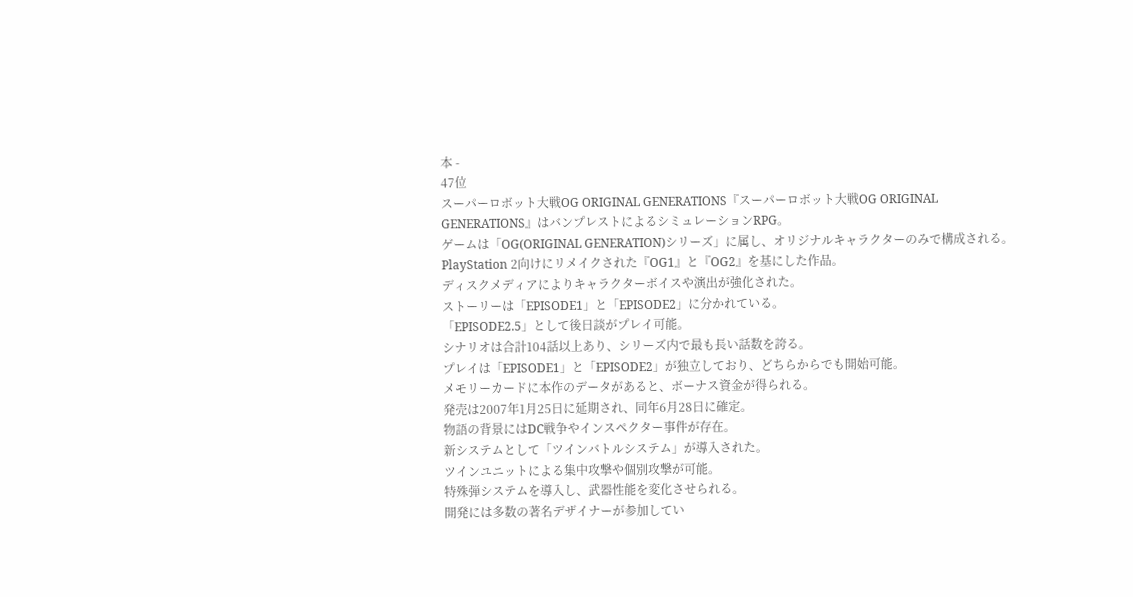本 -
47位
スーパーロボット大戦OG ORIGINAL GENERATIONS『スーパーロボット大戦OG ORIGINAL GENERATIONS』はバンプレストによるシミュレーションRPG。
ゲームは「OG(ORIGINAL GENERATION)シリーズ」に属し、オリジナルキャラクターのみで構成される。
PlayStation 2向けにリメイクされた『OG1』と『OG2』を基にした作品。
ディスクメディアによりキャラクターボイスや演出が強化された。
ストーリーは「EPISODE1」と「EPISODE2」に分かれている。
「EPISODE2.5」として後日談がプレイ可能。
シナリオは合計104話以上あり、シリーズ内で最も長い話数を誇る。
プレイは「EPISODE1」と「EPISODE2」が独立しており、どちらからでも開始可能。
メモリーカードに本作のデータがあると、ボーナス資金が得られる。
発売は2007年1月25日に延期され、同年6月28日に確定。
物語の背景にはDC戦争やインスペクター事件が存在。
新システムとして「ツインバトルシステム」が導入された。
ツインユニットによる集中攻撃や個別攻撃が可能。
特殊弾システムを導入し、武器性能を変化させられる。
開発には多数の著名デザイナーが参加してい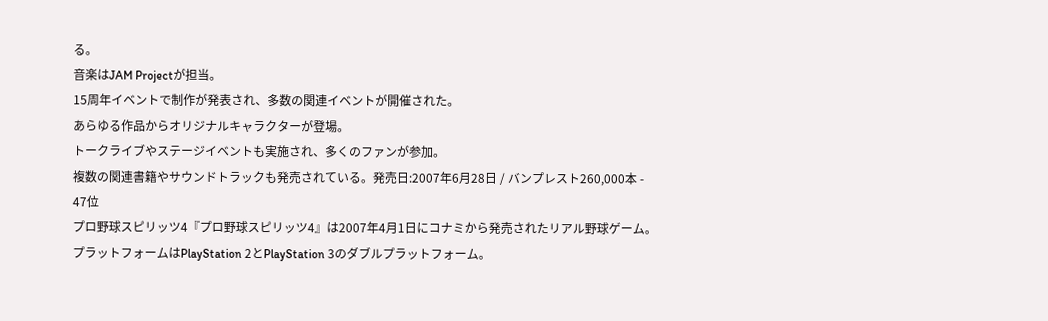る。
音楽はJAM Projectが担当。
15周年イベントで制作が発表され、多数の関連イベントが開催された。
あらゆる作品からオリジナルキャラクターが登場。
トークライブやステージイベントも実施され、多くのファンが参加。
複数の関連書籍やサウンドトラックも発売されている。発売日:2007年6月28日 / バンプレスト260,000本 -
47位
プロ野球スピリッツ4『プロ野球スピリッツ4』は2007年4月1日にコナミから発売されたリアル野球ゲーム。
プラットフォームはPlayStation 2とPlayStation 3のダブルプラットフォーム。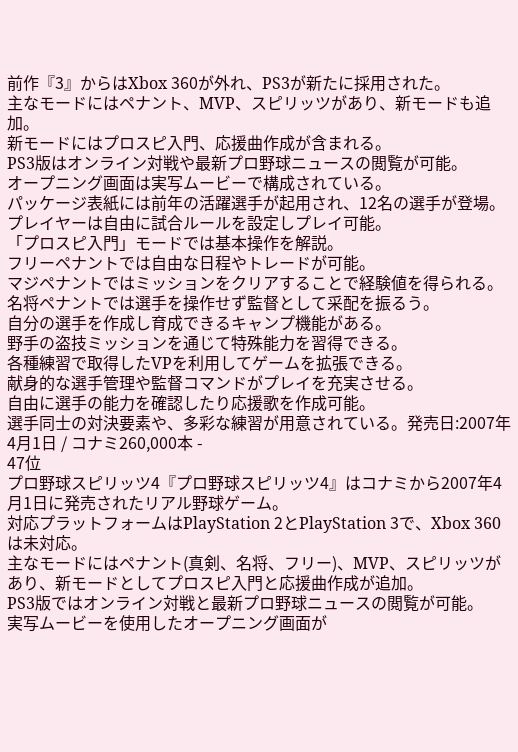前作『3』からはXbox 360が外れ、PS3が新たに採用された。
主なモードにはペナント、MVP、スピリッツがあり、新モードも追加。
新モードにはプロスピ入門、応援曲作成が含まれる。
PS3版はオンライン対戦や最新プロ野球ニュースの閲覧が可能。
オープニング画面は実写ムービーで構成されている。
パッケージ表紙には前年の活躍選手が起用され、12名の選手が登場。
プレイヤーは自由に試合ルールを設定しプレイ可能。
「プロスピ入門」モードでは基本操作を解説。
フリーペナントでは自由な日程やトレードが可能。
マジペナントではミッションをクリアすることで経験値を得られる。
名将ペナントでは選手を操作せず監督として采配を振るう。
自分の選手を作成し育成できるキャンプ機能がある。
野手の盗技ミッションを通じて特殊能力を習得できる。
各種練習で取得したVPを利用してゲームを拡張できる。
献身的な選手管理や監督コマンドがプレイを充実させる。
自由に選手の能力を確認したり応援歌を作成可能。
選手同士の対決要素や、多彩な練習が用意されている。発売日:2007年4月1日 / コナミ260,000本 -
47位
プロ野球スピリッツ4『プロ野球スピリッツ4』はコナミから2007年4月1日に発売されたリアル野球ゲーム。
対応プラットフォームはPlayStation 2とPlayStation 3で、Xbox 360は未対応。
主なモードにはペナント(真剣、名将、フリー)、MVP、スピリッツがあり、新モードとしてプロスピ入門と応援曲作成が追加。
PS3版ではオンライン対戦と最新プロ野球ニュースの閲覧が可能。
実写ムービーを使用したオープニング画面が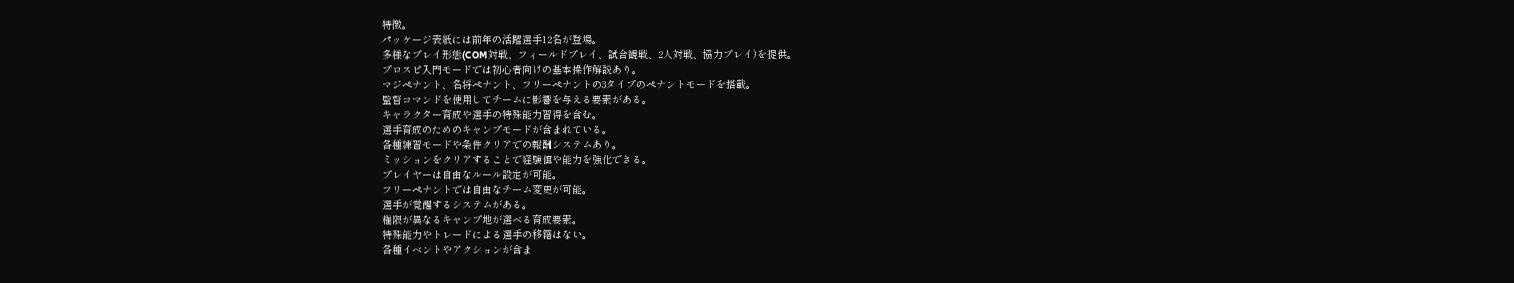特徴。
パッケージ表紙には前年の活躍選手12名が登場。
多様なプレイ形態(COM対戦、フィールドプレイ、試合観戦、2人対戦、協力プレイ)を提供。
プロスピ入門モードでは初心者向けの基本操作解説あり。
マジペナント、名将ペナント、フリーペナントの3タイプのペナントモードを搭載。
監督コマンドを使用してチームに影響を与える要素がある。
キャラクター育成や選手の特殊能力習得を含む。
選手育成のためのキャンプモードが含まれている。
各種練習モードや条件クリアでの報酬システムあり。
ミッションをクリアすることで経験値や能力を強化できる。
プレイヤーは自由なルール設定が可能。
フリーペナントでは自由なチーム変更が可能。
選手が覚醒するシステムがある。
権限が異なるキャンプ地が選べる育成要素。
特殊能力やトレードによる選手の移籍はない。
各種イベントやアクションが含ま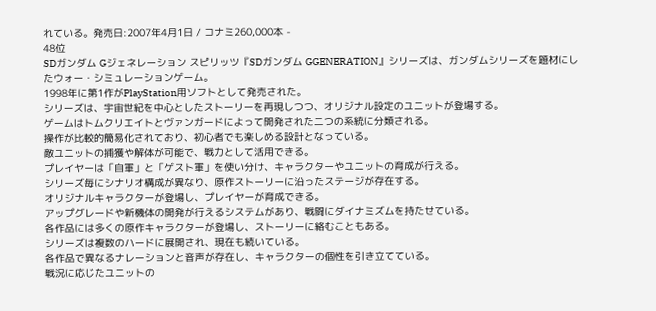れている。発売日:2007年4月1日 / コナミ260,000本 -
48位
SDガンダム Gジェネレーション スピリッツ『SDガンダム GGENERATION』シリーズは、ガンダムシリーズを題材にしたウォー・シミュレーションゲーム。
1998年に第1作がPlayStation用ソフトとして発売された。
シリーズは、宇宙世紀を中心としたストーリーを再現しつつ、オリジナル設定のユニットが登場する。
ゲームはトムクリエイトとヴァンガードによって開発された二つの系統に分類される。
操作が比較的簡易化されており、初心者でも楽しめる設計となっている。
敵ユニットの捕獲や解体が可能で、戦力として活用できる。
プレイヤーは「自軍」と「ゲスト軍」を使い分け、キャラクターやユニットの育成が行える。
シリーズ毎にシナリオ構成が異なり、原作ストーリーに沿ったステージが存在する。
オリジナルキャラクターが登場し、プレイヤーが育成できる。
アップグレードや新機体の開発が行えるシステムがあり、戦闘にダイナミズムを持たせている。
各作品には多くの原作キャラクターが登場し、ストーリーに絡むこともある。
シリーズは複数のハードに展開され、現在も続いている。
各作品で異なるナレーションと音声が存在し、キャラクターの個性を引き立てている。
戦況に応じたユニットの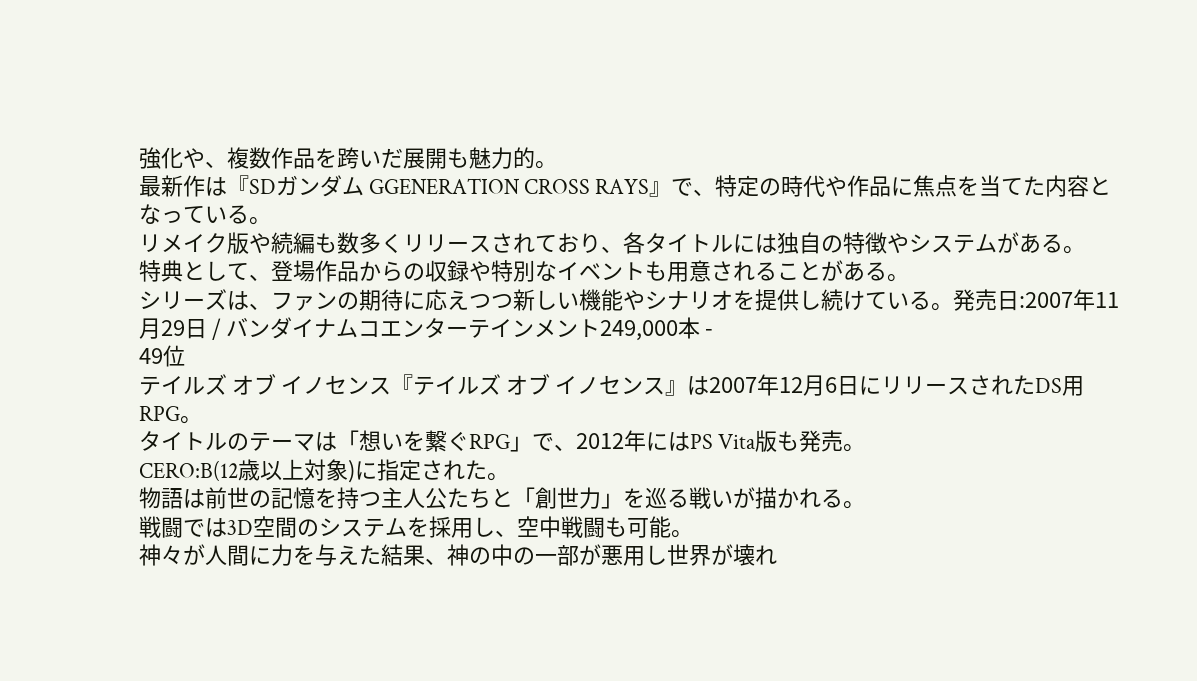強化や、複数作品を跨いだ展開も魅力的。
最新作は『SDガンダム GGENERATION CROSS RAYS』で、特定の時代や作品に焦点を当てた内容となっている。
リメイク版や続編も数多くリリースされており、各タイトルには独自の特徴やシステムがある。
特典として、登場作品からの収録や特別なイベントも用意されることがある。
シリーズは、ファンの期待に応えつつ新しい機能やシナリオを提供し続けている。発売日:2007年11月29日 / バンダイナムコエンターテインメント249,000本 -
49位
テイルズ オブ イノセンス『テイルズ オブ イノセンス』は2007年12月6日にリリースされたDS用RPG。
タイトルのテーマは「想いを繋ぐRPG」で、2012年にはPS Vita版も発売。
CERO:B(12歳以上対象)に指定された。
物語は前世の記憶を持つ主人公たちと「創世力」を巡る戦いが描かれる。
戦闘では3D空間のシステムを採用し、空中戦闘も可能。
神々が人間に力を与えた結果、神の中の一部が悪用し世界が壊れ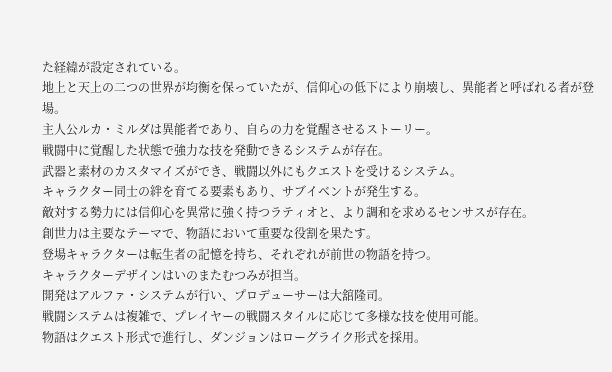た経緯が設定されている。
地上と天上の二つの世界が均衡を保っていたが、信仰心の低下により崩壊し、異能者と呼ばれる者が登場。
主人公ルカ・ミルダは異能者であり、自らの力を覚醒させるストーリー。
戦闘中に覚醒した状態で強力な技を発動できるシステムが存在。
武器と素材のカスタマイズができ、戦闘以外にもクエストを受けるシステム。
キャラクター同士の絆を育てる要素もあり、サブイベントが発生する。
敵対する勢力には信仰心を異常に強く持つラティオと、より調和を求めるセンサスが存在。
創世力は主要なテーマで、物語において重要な役割を果たす。
登場キャラクターは転生者の記憶を持ち、それぞれが前世の物語を持つ。
キャラクターデザインはいのまたむつみが担当。
開発はアルファ・システムが行い、プロデューサーは大舘隆司。
戦闘システムは複雑で、プレイヤーの戦闘スタイルに応じて多様な技を使用可能。
物語はクエスト形式で進行し、ダンジョンはローグライク形式を採用。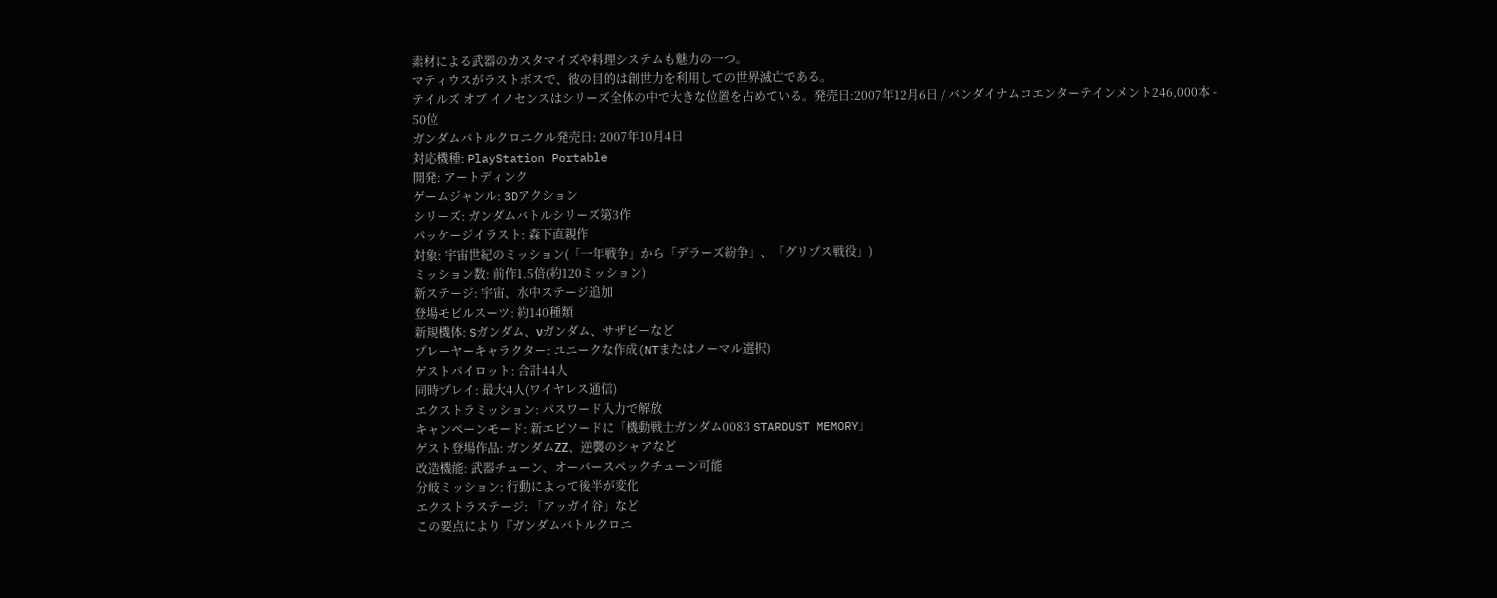素材による武器のカスタマイズや料理システムも魅力の一つ。
マティウスがラストボスで、彼の目的は創世力を利用しての世界滅亡である。
テイルズ オブ イノセンスはシリーズ全体の中で大きな位置を占めている。発売日:2007年12月6日 / バンダイナムコエンターテインメント246,000本 -
50位
ガンダムバトルクロニクル発売日: 2007年10月4日
対応機種: PlayStation Portable
開発: アートディンク
ゲームジャンル: 3Dアクション
シリーズ: ガンダムバトルシリーズ第3作
パッケージイラスト: 森下直親作
対象: 宇宙世紀のミッション(「一年戦争」から「デラーズ紛争」、「グリプス戦役」)
ミッション数: 前作1.5倍(約120ミッション)
新ステージ: 宇宙、水中ステージ追加
登場モビルスーツ: 約140種類
新規機体: Sガンダム、νガンダム、サザビーなど
プレーヤーキャラクター: ユニークな作成(NTまたはノーマル選択)
ゲストパイロット: 合計44人
同時プレイ: 最大4人(ワイヤレス通信)
エクストラミッション: パスワード入力で解放
キャンペーンモード: 新エピソードに「機動戦士ガンダム0083 STARDUST MEMORY」
ゲスト登場作品: ガンダムΖΖ、逆襲のシャアなど
改造機能: 武器チューン、オーバースペックチューン可能
分岐ミッション: 行動によって後半が変化
エクストラステージ: 「アッガイ谷」など
この要点により『ガンダムバトルクロニ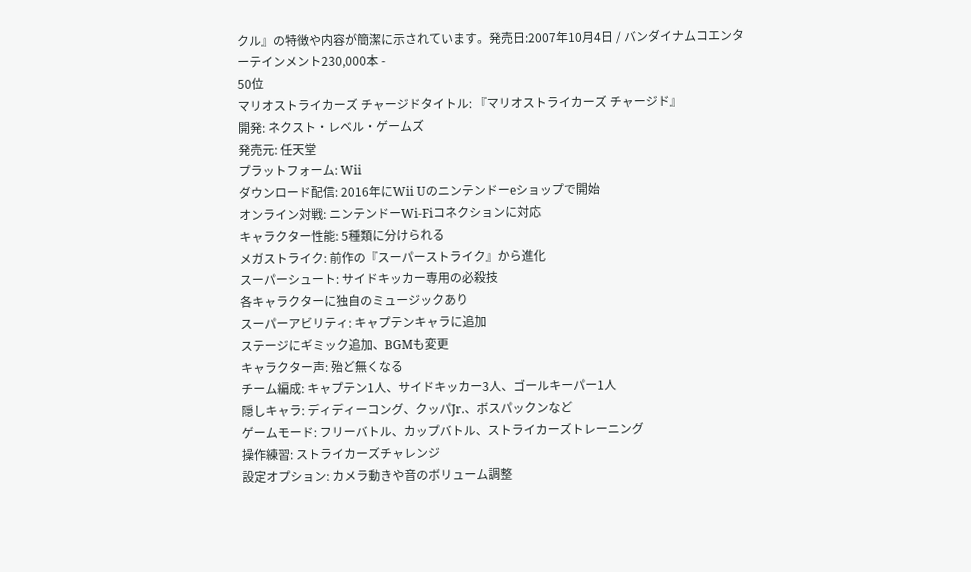クル』の特徴や内容が簡潔に示されています。発売日:2007年10月4日 / バンダイナムコエンターテインメント230,000本 -
50位
マリオストライカーズ チャージドタイトル: 『マリオストライカーズ チャージド』
開発: ネクスト・レベル・ゲームズ
発売元: 任天堂
プラットフォーム: Wii
ダウンロード配信: 2016年にWii Uのニンテンドーeショップで開始
オンライン対戦: ニンテンドーWi-Fiコネクションに対応
キャラクター性能: 5種類に分けられる
メガストライク: 前作の『スーパーストライク』から進化
スーパーシュート: サイドキッカー専用の必殺技
各キャラクターに独自のミュージックあり
スーパーアビリティ: キャプテンキャラに追加
ステージにギミック追加、BGMも変更
キャラクター声: 殆ど無くなる
チーム編成: キャプテン1人、サイドキッカー3人、ゴールキーパー1人
隠しキャラ: ディディーコング、クッパJr.、ボスパックンなど
ゲームモード: フリーバトル、カップバトル、ストライカーズトレーニング
操作練習: ストライカーズチャレンジ
設定オプション: カメラ動きや音のボリューム調整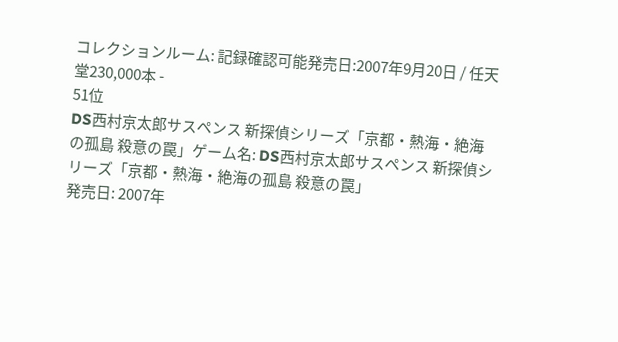コレクションルーム: 記録確認可能発売日:2007年9月20日 / 任天堂230,000本 -
51位
DS西村京太郎サスペンス 新探偵シリーズ「京都・熱海・絶海の孤島 殺意の罠」ゲーム名: DS西村京太郎サスペンス 新探偵シリーズ「京都・熱海・絶海の孤島 殺意の罠」
発売日: 2007年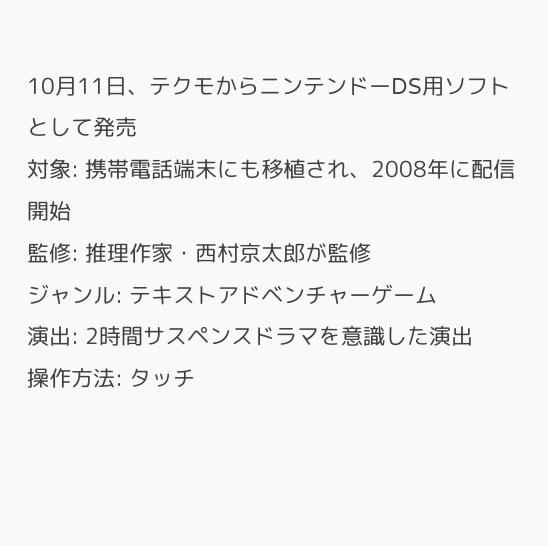10月11日、テクモからニンテンドーDS用ソフトとして発売
対象: 携帯電話端末にも移植され、2008年に配信開始
監修: 推理作家・西村京太郎が監修
ジャンル: テキストアドベンチャーゲーム
演出: 2時間サスペンスドラマを意識した演出
操作方法: タッチ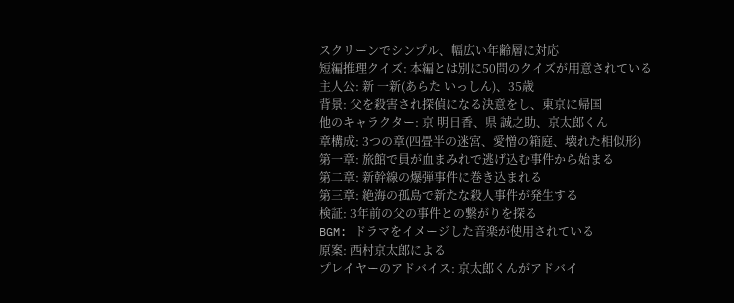スクリーンでシンプル、幅広い年齢層に対応
短編推理クイズ: 本編とは別に50問のクイズが用意されている
主人公: 新 一新(あらた いっしん)、35歳
背景: 父を殺害され探偵になる決意をし、東京に帰国
他のキャラクター: 京 明日香、県 誠之助、京太郎くん
章構成: 3つの章(四畳半の迷宮、愛憎の箱庭、壊れた相似形)
第一章: 旅館で員が血まみれで逃げ込む事件から始まる
第二章: 新幹線の爆弾事件に巻き込まれる
第三章: 絶海の孤島で新たな殺人事件が発生する
検証: 3年前の父の事件との繋がりを探る
BGM: ドラマをイメージした音楽が使用されている
原案: 西村京太郎による
プレイヤーのアドバイス: 京太郎くんがアドバイ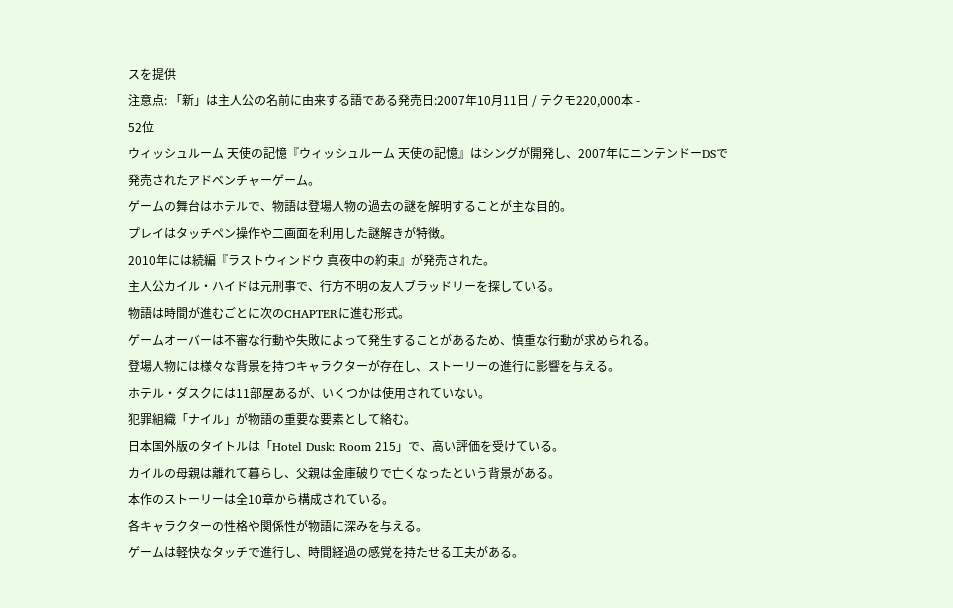スを提供
注意点: 「新」は主人公の名前に由来する語である発売日:2007年10月11日 / テクモ220,000本 -
52位
ウィッシュルーム 天使の記憶『ウィッシュルーム 天使の記憶』はシングが開発し、2007年にニンテンドーDSで発売されたアドベンチャーゲーム。
ゲームの舞台はホテルで、物語は登場人物の過去の謎を解明することが主な目的。
プレイはタッチペン操作や二画面を利用した謎解きが特徴。
2010年には続編『ラストウィンドウ 真夜中の約束』が発売された。
主人公カイル・ハイドは元刑事で、行方不明の友人ブラッドリーを探している。
物語は時間が進むごとに次のCHAPTERに進む形式。
ゲームオーバーは不審な行動や失敗によって発生することがあるため、慎重な行動が求められる。
登場人物には様々な背景を持つキャラクターが存在し、ストーリーの進行に影響を与える。
ホテル・ダスクには11部屋あるが、いくつかは使用されていない。
犯罪組織「ナイル」が物語の重要な要素として絡む。
日本国外版のタイトルは「Hotel Dusk: Room 215」で、高い評価を受けている。
カイルの母親は離れて暮らし、父親は金庫破りで亡くなったという背景がある。
本作のストーリーは全10章から構成されている。
各キャラクターの性格や関係性が物語に深みを与える。
ゲームは軽快なタッチで進行し、時間経過の感覚を持たせる工夫がある。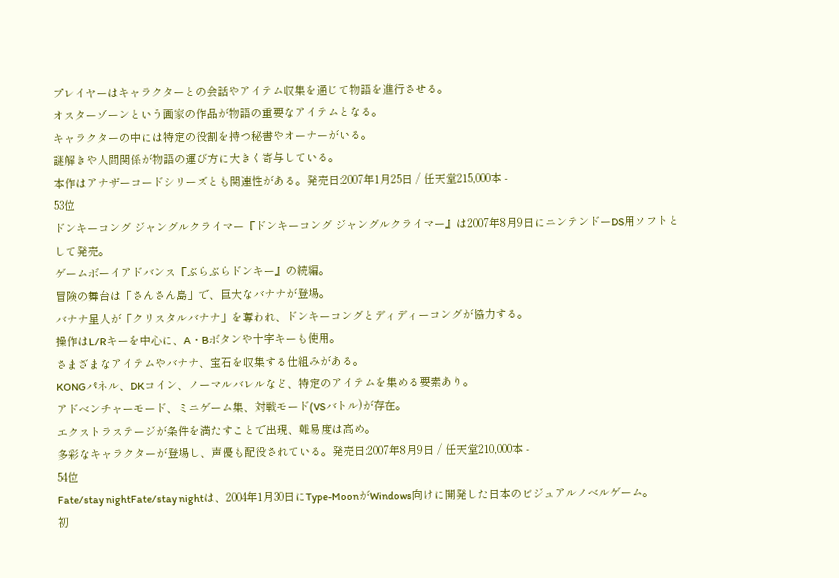プレイヤーはキャラクターとの会話やアイテム収集を通じて物語を進行させる。
オスターゾーンという画家の作品が物語の重要なアイテムとなる。
キャラクターの中には特定の役割を持つ秘書やオーナーがいる。
謎解きや人間関係が物語の運び方に大きく寄与している。
本作はアナザーコードシリーズとも関連性がある。発売日:2007年1月25日 / 任天堂215,000本 -
53位
ドンキーコング ジャングルクライマー『ドンキーコング ジャングルクライマー』は2007年8月9日にニンテンドーDS用ソフトとして発売。
ゲームボーイアドバンス『ぶらぶらドンキー』の続編。
冒険の舞台は「さんさん島」で、巨大なバナナが登場。
バナナ星人が「クリスタルバナナ」を奪われ、ドンキーコングとディディーコングが協力する。
操作はL/Rキーを中心に、A・Bボタンや十字キーも使用。
さまざまなアイテムやバナナ、宝石を収集する仕組みがある。
KONGパネル、DKコイン、ノーマルバレルなど、特定のアイテムを集める要素あり。
アドベンチャーモード、ミニゲーム集、対戦モード(VSバトル)が存在。
エクストラステージが条件を満たすことで出現、難易度は高め。
多彩なキャラクターが登場し、声優も配役されている。発売日:2007年8月9日 / 任天堂210,000本 -
54位
Fate/stay nightFate/stay nightは、2004年1月30日にType-MoonがWindows向けに開発した日本のビジュアルノベルゲーム。
初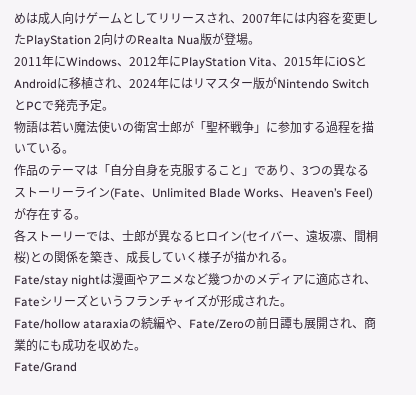めは成人向けゲームとしてリリースされ、2007年には内容を変更したPlayStation 2向けのRealta Nua版が登場。
2011年にWindows、2012年にPlayStation Vita、2015年にiOSとAndroidに移植され、2024年にはリマスター版がNintendo SwitchとPCで発売予定。
物語は若い魔法使いの衛宮士郎が「聖杯戦争」に参加する過程を描いている。
作品のテーマは「自分自身を克服すること」であり、3つの異なるストーリーライン(Fate、Unlimited Blade Works、Heaven’s Feel)が存在する。
各ストーリーでは、士郎が異なるヒロイン(セイバー、遠坂凛、間桐桜)との関係を築き、成長していく様子が描かれる。
Fate/stay nightは漫画やアニメなど幾つかのメディアに適応され、Fateシリーズというフランチャイズが形成された。
Fate/hollow ataraxiaの続編や、Fate/Zeroの前日譚も展開され、商業的にも成功を収めた。
Fate/Grand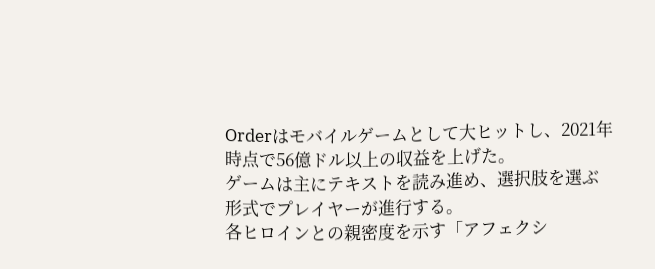Orderはモバイルゲームとして大ヒットし、2021年時点で56億ドル以上の収益を上げた。
ゲームは主にテキストを読み進め、選択肢を選ぶ形式でプレイヤーが進行する。
各ヒロインとの親密度を示す「アフェクシ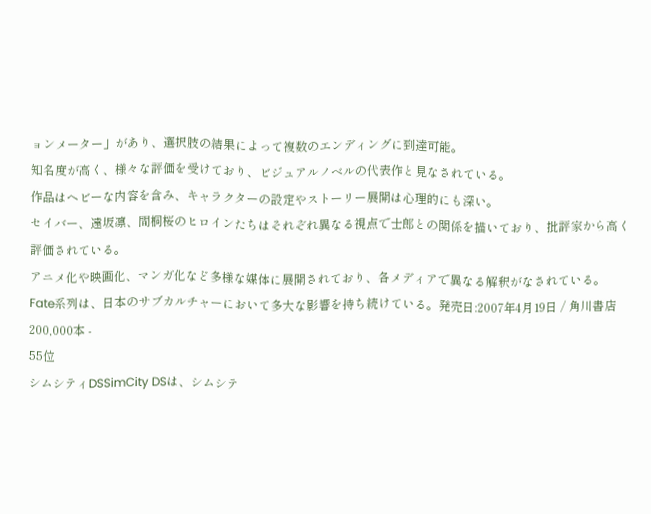ョンメーター」があり、選択肢の結果によって複数のエンディングに到達可能。
知名度が高く、様々な評価を受けており、ビジュアルノベルの代表作と見なされている。
作品はヘビーな内容を含み、キャラクターの設定やストーリー展開は心理的にも深い。
セイバー、遠坂凛、間桐桜のヒロインたちはそれぞれ異なる視点で士郎との関係を描いており、批評家から高く評価されている。
アニメ化や映画化、マンガ化など多様な媒体に展開されており、各メディアで異なる解釈がなされている。
Fate系列は、日本のサブカルチャーにおいて多大な影響を持ち続けている。発売日:2007年4月19日 / 角川書店200,000本 -
55位
シムシティDSSimCity DSは、シムシテ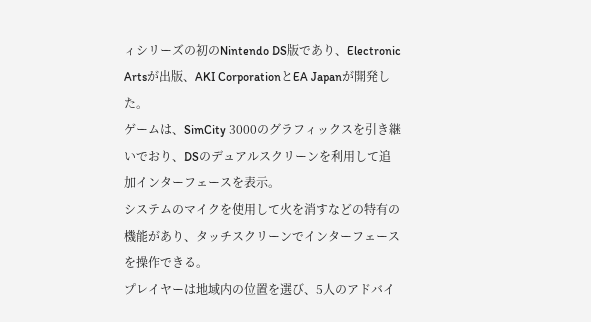ィシリーズの初のNintendo DS版であり、Electronic Artsが出版、AKI CorporationとEA Japanが開発した。
ゲームは、SimCity 3000のグラフィックスを引き継いでおり、DSのデュアルスクリーンを利用して追加インターフェースを表示。
システムのマイクを使用して火を消すなどの特有の機能があり、タッチスクリーンでインターフェースを操作できる。
プレイヤーは地域内の位置を選び、5人のアドバイ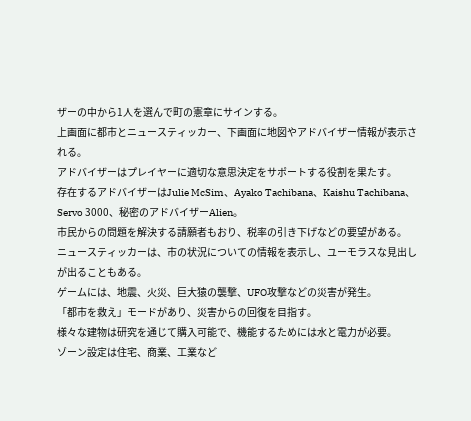ザーの中から1人を選んで町の憲章にサインする。
上画面に都市とニュースティッカー、下画面に地図やアドバイザー情報が表示される。
アドバイザーはプレイヤーに適切な意思決定をサポートする役割を果たす。
存在するアドバイザーはJulie McSim、Ayako Tachibana、Kaishu Tachibana、Servo 3000、秘密のアドバイザーAlien。
市民からの問題を解決する請願者もおり、税率の引き下げなどの要望がある。
ニュースティッカーは、市の状況についての情報を表示し、ユーモラスな見出しが出ることもある。
ゲームには、地震、火災、巨大猿の襲撃、UFO攻撃などの災害が発生。
「都市を救え」モードがあり、災害からの回復を目指す。
様々な建物は研究を通じて購入可能で、機能するためには水と電力が必要。
ゾーン設定は住宅、商業、工業など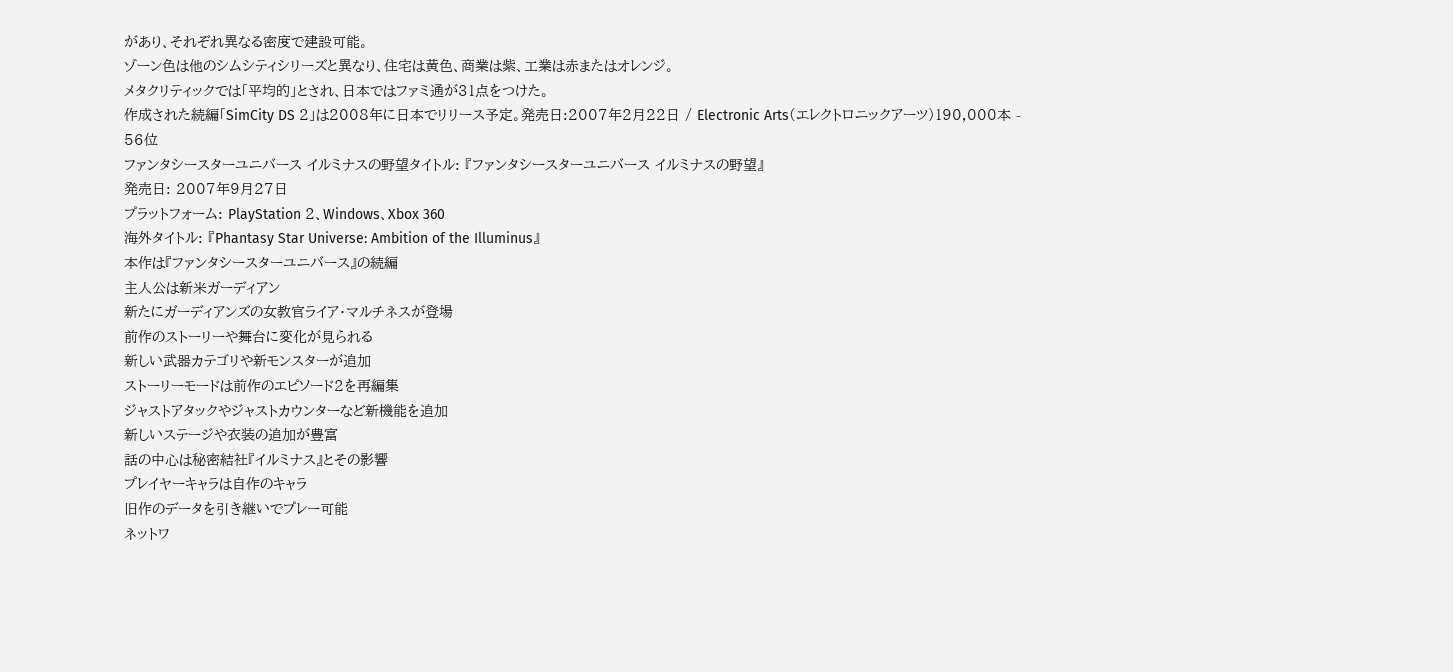があり、それぞれ異なる密度で建設可能。
ゾーン色は他のシムシティシリーズと異なり、住宅は黄色、商業は紫、工業は赤またはオレンジ。
メタクリティックでは「平均的」とされ、日本ではファミ通が31点をつけた。
作成された続編「SimCity DS 2」は2008年に日本でリリース予定。発売日:2007年2月22日 / Electronic Arts(エレクトロニックアーツ)190,000本 -
56位
ファンタシースターユニバース イルミナスの野望タイトル: 『ファンタシースターユニバース イルミナスの野望』
発売日: 2007年9月27日
プラットフォーム: PlayStation 2、Windows、Xbox 360
海外タイトル: 『Phantasy Star Universe: Ambition of the Illuminus』
本作は『ファンタシースターユニバース』の続編
主人公は新米ガーディアン
新たにガーディアンズの女教官ライア・マルチネスが登場
前作のストーリーや舞台に変化が見られる
新しい武器カテゴリや新モンスターが追加
ストーリーモードは前作のエピソード2を再編集
ジャストアタックやジャストカウンターなど新機能を追加
新しいステージや衣装の追加が豊富
話の中心は秘密結社『イルミナス』とその影響
プレイヤーキャラは自作のキャラ
旧作のデータを引き継いでプレー可能
ネットワ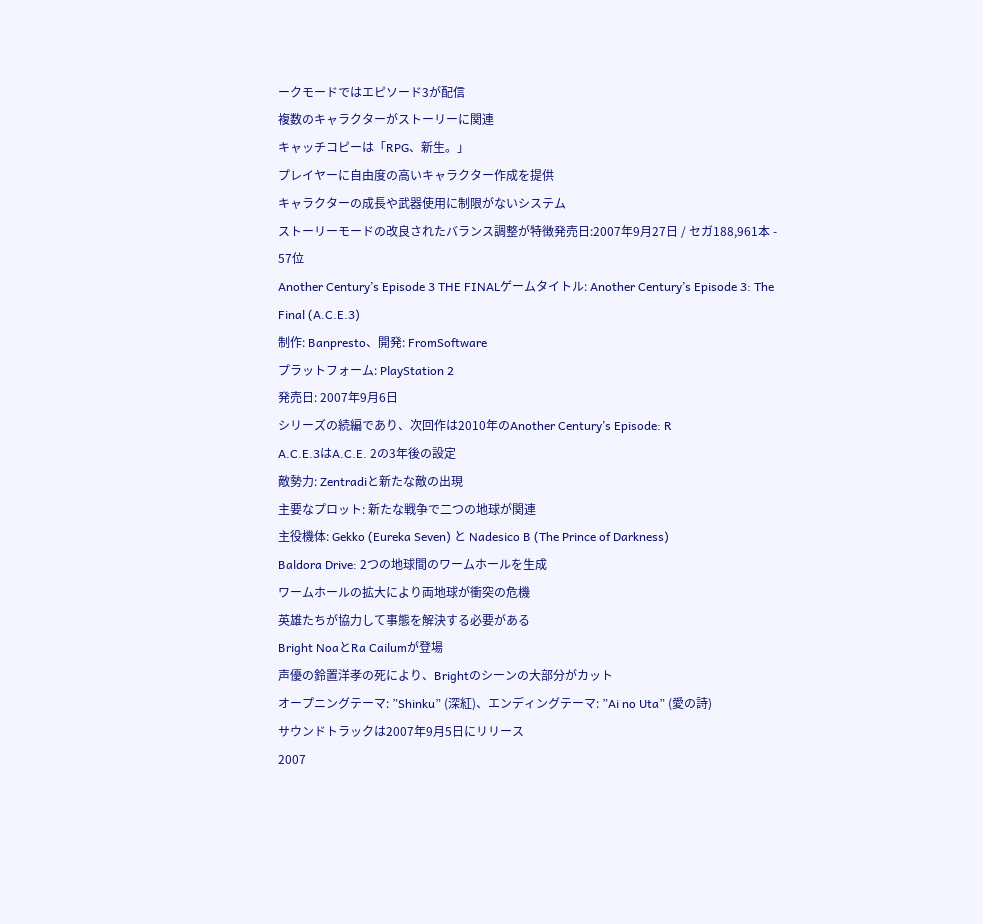ークモードではエピソード3が配信
複数のキャラクターがストーリーに関連
キャッチコピーは「RPG、新生。」
プレイヤーに自由度の高いキャラクター作成を提供
キャラクターの成長や武器使用に制限がないシステム
ストーリーモードの改良されたバランス調整が特徴発売日:2007年9月27日 / セガ188,961本 -
57位
Another Century’s Episode 3 THE FINALゲームタイトル: Another Century’s Episode 3: The Final (A.C.E.3)
制作: Banpresto、開発: FromSoftware
プラットフォーム: PlayStation 2
発売日: 2007年9月6日
シリーズの続編であり、次回作は2010年のAnother Century’s Episode: R
A.C.E.3はA.C.E. 2の3年後の設定
敵勢力: Zentradiと新たな敵の出現
主要なプロット: 新たな戦争で二つの地球が関連
主役機体: Gekko (Eureka Seven) と Nadesico B (The Prince of Darkness)
Baldora Drive: 2つの地球間のワームホールを生成
ワームホールの拡大により両地球が衝突の危機
英雄たちが協力して事態を解決する必要がある
Bright NoaとRa Cailumが登場
声優の鈴置洋孝の死により、Brightのシーンの大部分がカット
オープニングテーマ: ”Shinku” (深紅)、エンディングテーマ: ”Ai no Uta” (愛の詩)
サウンドトラックは2007年9月5日にリリース
2007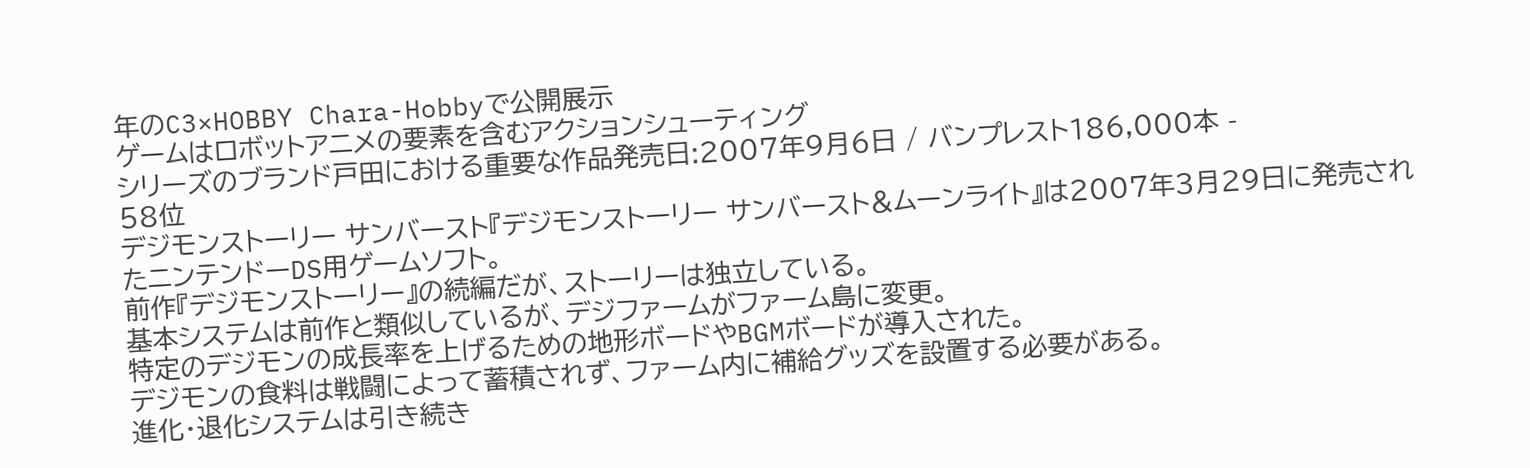年のC3×HOBBY Chara-Hobbyで公開展示
ゲームはロボットアニメの要素を含むアクションシューティング
シリーズのブランド戸田における重要な作品発売日:2007年9月6日 / バンプレスト186,000本 -
58位
デジモンストーリー サンバースト『デジモンストーリー サンバースト&ムーンライト』は2007年3月29日に発売されたニンテンドーDS用ゲームソフト。
前作『デジモンストーリー』の続編だが、ストーリーは独立している。
基本システムは前作と類似しているが、デジファームがファーム島に変更。
特定のデジモンの成長率を上げるための地形ボードやBGMボードが導入された。
デジモンの食料は戦闘によって蓄積されず、ファーム内に補給グッズを設置する必要がある。
進化・退化システムは引き続き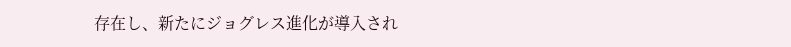存在し、新たにジョグレス進化が導入され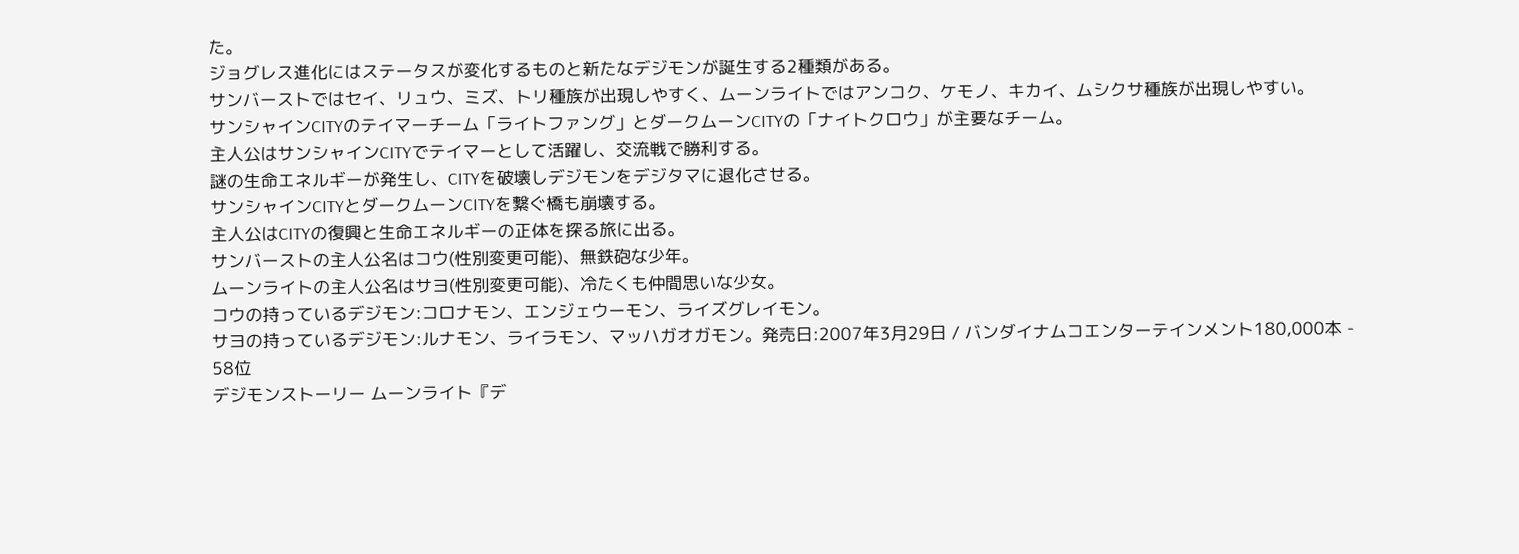た。
ジョグレス進化にはステータスが変化するものと新たなデジモンが誕生する2種類がある。
サンバーストではセイ、リュウ、ミズ、トリ種族が出現しやすく、ムーンライトではアンコク、ケモノ、キカイ、ムシクサ種族が出現しやすい。
サンシャインCITYのテイマーチーム「ライトファング」とダークムーンCITYの「ナイトクロウ」が主要なチーム。
主人公はサンシャインCITYでテイマーとして活躍し、交流戦で勝利する。
謎の生命エネルギーが発生し、CITYを破壊しデジモンをデジタマに退化させる。
サンシャインCITYとダークムーンCITYを繋ぐ橋も崩壊する。
主人公はCITYの復興と生命エネルギーの正体を探る旅に出る。
サンバーストの主人公名はコウ(性別変更可能)、無鉄砲な少年。
ムーンライトの主人公名はサヨ(性別変更可能)、冷たくも仲間思いな少女。
コウの持っているデジモン:コロナモン、エンジェウーモン、ライズグレイモン。
サヨの持っているデジモン:ルナモン、ライラモン、マッハガオガモン。発売日:2007年3月29日 / バンダイナムコエンターテインメント180,000本 -
58位
デジモンストーリー ムーンライト『デ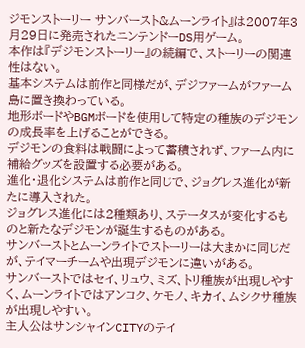ジモンストーリー サンバースト&ムーンライト』は2007年3月29日に発売されたニンテンドーDS用ゲーム。
本作は『デジモンストーリー』の続編で、ストーリーの関連性はない。
基本システムは前作と同様だが、デジファームがファーム島に置き換わっている。
地形ボードやBGMボードを使用して特定の種族のデジモンの成長率を上げることができる。
デジモンの食料は戦闘によって蓄積されず、ファーム内に補給グッズを設置する必要がある。
進化・退化システムは前作と同じで、ジョグレス進化が新たに導入された。
ジョグレス進化には2種類あり、ステータスが変化するものと新たなデジモンが誕生するものがある。
サンバーストとムーンライトでストーリーは大まかに同じだが、テイマーチームや出現デジモンに違いがある。
サンバーストではセイ、リュウ、ミズ、トリ種族が出現しやすく、ムーンライトではアンコク、ケモノ、キカイ、ムシクサ種族が出現しやすい。
主人公はサンシャインCITYのテイ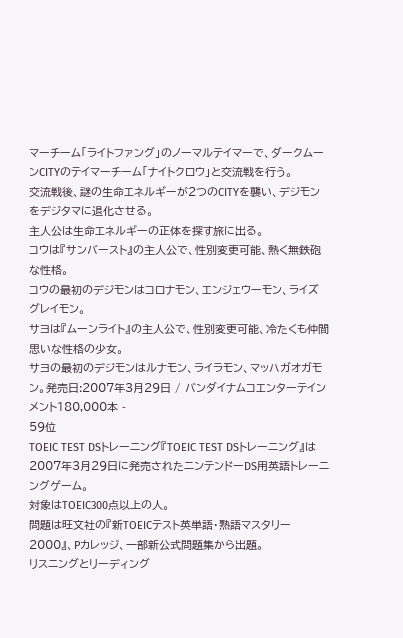マーチーム「ライトファング」のノーマルテイマーで、ダークムーンCITYのテイマーチーム「ナイトクロウ」と交流戦を行う。
交流戦後、謎の生命エネルギーが2つのCITYを襲い、デジモンをデジタマに退化させる。
主人公は生命エネルギーの正体を探す旅に出る。
コウは『サンバースト』の主人公で、性別変更可能、熱く無鉄砲な性格。
コウの最初のデジモンはコロナモン、エンジェウーモン、ライズグレイモン。
サヨは『ムーンライト』の主人公で、性別変更可能、冷たくも仲間思いな性格の少女。
サヨの最初のデジモンはルナモン、ライラモン、マッハガオガモン。発売日:2007年3月29日 / バンダイナムコエンターテインメント180,000本 -
59位
TOEIC TEST DSトレーニング『TOEIC TEST DSトレーニング』は2007年3月29日に発売されたニンテンドーDS用英語トレーニングゲーム。
対象はTOEIC300点以上の人。
問題は旺文社の『新TOEICテスト英単語・熟語マスタリー2000』、Pカレッジ、一部新公式問題集から出題。
リスニングとリーディング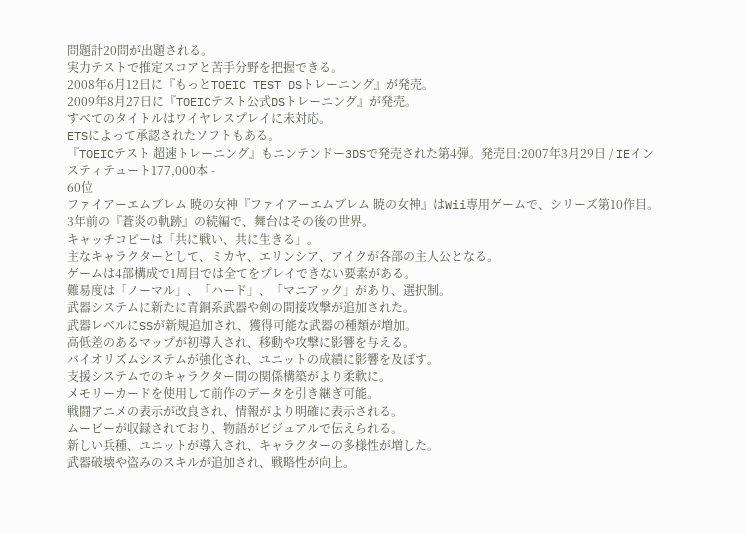問題計20問が出題される。
実力テストで推定スコアと苦手分野を把握できる。
2008年6月12日に『もっとTOEIC TEST DSトレーニング』が発売。
2009年8月27日に『TOEICテスト公式DSトレーニング』が発売。
すべてのタイトルはワイヤレスプレイに未対応。
ETSによって承認されたソフトもある。
『TOEICテスト 超速トレーニング』もニンテンドー3DSで発売された第4弾。発売日:2007年3月29日 / IEインスティテュート177,000本 -
60位
ファイアーエムブレム 暁の女神『ファイアーエムブレム 暁の女神』はWii専用ゲームで、シリーズ第10作目。
3年前の『蒼炎の軌跡』の続編で、舞台はその後の世界。
キャッチコピーは「共に戦い、共に生きる」。
主なキャラクターとして、ミカヤ、エリンシア、アイクが各部の主人公となる。
ゲームは4部構成で1周目では全てをプレイできない要素がある。
難易度は「ノーマル」、「ハード」、「マニアック」があり、選択制。
武器システムに新たに青銅系武器や剣の間接攻撃が追加された。
武器レベルにSSが新規追加され、獲得可能な武器の種類が増加。
高低差のあるマップが初導入され、移動や攻撃に影響を与える。
バイオリズムシステムが強化され、ユニットの成績に影響を及ぼす。
支援システムでのキャラクター間の関係構築がより柔軟に。
メモリーカードを使用して前作のデータを引き継ぎ可能。
戦闘アニメの表示が改良され、情報がより明確に表示される。
ムービーが収録されており、物語がビジュアルで伝えられる。
新しい兵種、ユニットが導入され、キャラクターの多様性が増した。
武器破壊や盗みのスキルが追加され、戦略性が向上。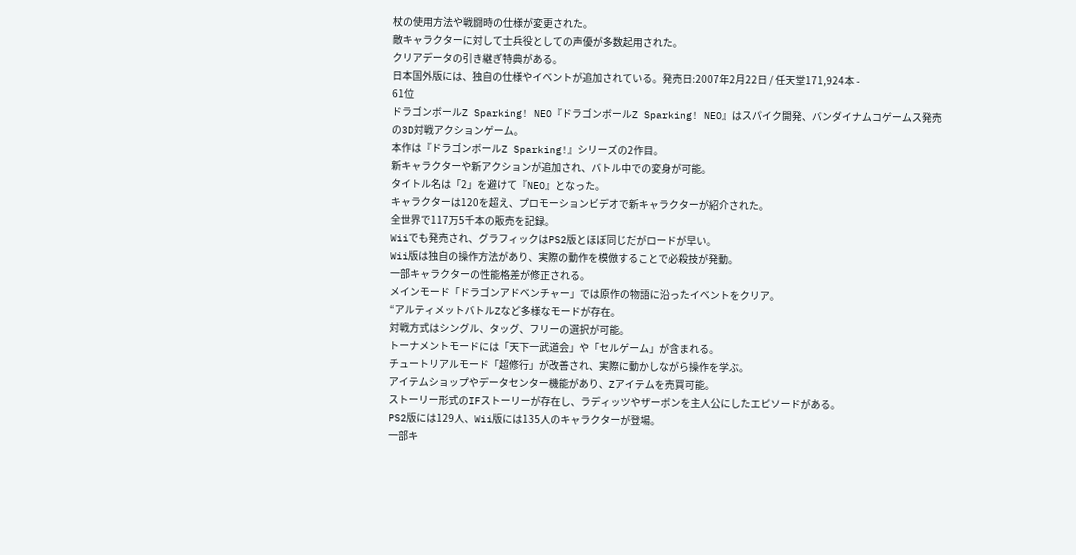杖の使用方法や戦闘時の仕様が変更された。
敵キャラクターに対して士兵役としての声優が多数起用された。
クリアデータの引き継ぎ特典がある。
日本国外版には、独自の仕様やイベントが追加されている。発売日:2007年2月22日 / 任天堂171,924本 -
61位
ドラゴンボールZ Sparking! NEO『ドラゴンボールZ Sparking! NEO』はスパイク開発、バンダイナムコゲームス発売の3D対戦アクションゲーム。
本作は『ドラゴンボールZ Sparking!』シリーズの2作目。
新キャラクターや新アクションが追加され、バトル中での変身が可能。
タイトル名は「2」を避けて『NEO』となった。
キャラクターは120を超え、プロモーションビデオで新キャラクターが紹介された。
全世界で117万5千本の販売を記録。
Wiiでも発売され、グラフィックはPS2版とほぼ同じだがロードが早い。
Wii版は独自の操作方法があり、実際の動作を模倣することで必殺技が発動。
一部キャラクターの性能格差が修正される。
メインモード「ドラゴンアドベンチャー」では原作の物語に沿ったイベントをクリア。
“アルティメットバトルZなど多様なモードが存在。
対戦方式はシングル、タッグ、フリーの選択が可能。
トーナメントモードには「天下一武道会」や「セルゲーム」が含まれる。
チュートリアルモード「超修行」が改善され、実際に動かしながら操作を学ぶ。
アイテムショップやデータセンター機能があり、Zアイテムを売買可能。
ストーリー形式のIFストーリーが存在し、ラディッツやザーボンを主人公にしたエピソードがある。
PS2版には129人、Wii版には135人のキャラクターが登場。
一部キ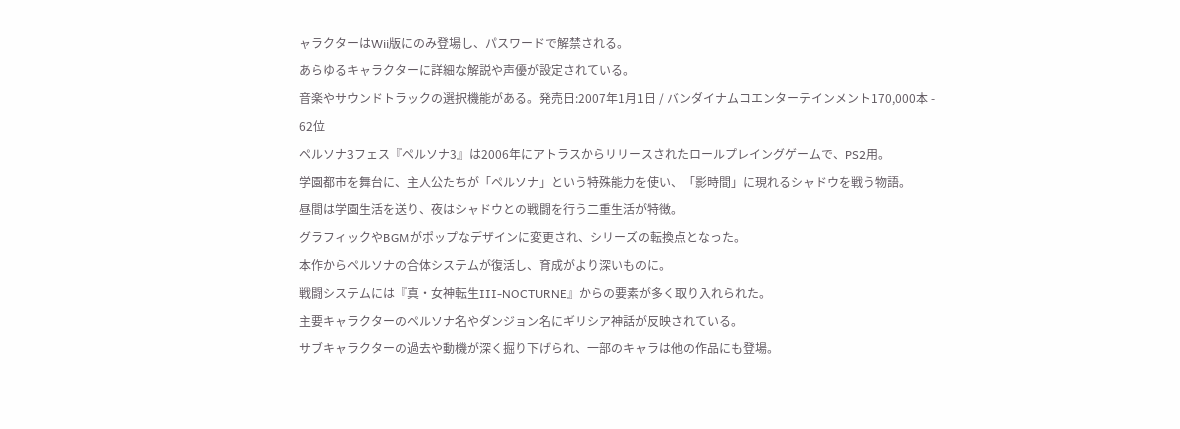ャラクターはWii版にのみ登場し、パスワードで解禁される。
あらゆるキャラクターに詳細な解説や声優が設定されている。
音楽やサウンドトラックの選択機能がある。発売日:2007年1月1日 / バンダイナムコエンターテインメント170,000本 -
62位
ペルソナ3フェス『ペルソナ3』は2006年にアトラスからリリースされたロールプレイングゲームで、PS2用。
学園都市を舞台に、主人公たちが「ペルソナ」という特殊能力を使い、「影時間」に現れるシャドウを戦う物語。
昼間は学園生活を送り、夜はシャドウとの戦闘を行う二重生活が特徴。
グラフィックやBGMがポップなデザインに変更され、シリーズの転換点となった。
本作からペルソナの合体システムが復活し、育成がより深いものに。
戦闘システムには『真・女神転生III-NOCTURNE』からの要素が多く取り入れられた。
主要キャラクターのペルソナ名やダンジョン名にギリシア神話が反映されている。
サブキャラクターの過去や動機が深く掘り下げられ、一部のキャラは他の作品にも登場。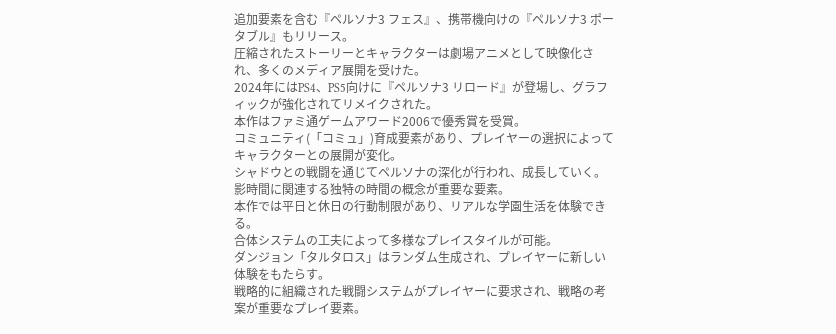追加要素を含む『ペルソナ3 フェス』、携帯機向けの『ペルソナ3 ポータブル』もリリース。
圧縮されたストーリーとキャラクターは劇場アニメとして映像化され、多くのメディア展開を受けた。
2024年にはPS4、PS5向けに『ペルソナ3 リロード』が登場し、グラフィックが強化されてリメイクされた。
本作はファミ通ゲームアワード2006で優秀賞を受賞。
コミュニティ(「コミュ」)育成要素があり、プレイヤーの選択によってキャラクターとの展開が変化。
シャドウとの戦闘を通じてペルソナの深化が行われ、成長していく。
影時間に関連する独特の時間の概念が重要な要素。
本作では平日と休日の行動制限があり、リアルな学園生活を体験できる。
合体システムの工夫によって多様なプレイスタイルが可能。
ダンジョン「タルタロス」はランダム生成され、プレイヤーに新しい体験をもたらす。
戦略的に組織された戦闘システムがプレイヤーに要求され、戦略の考案が重要なプレイ要素。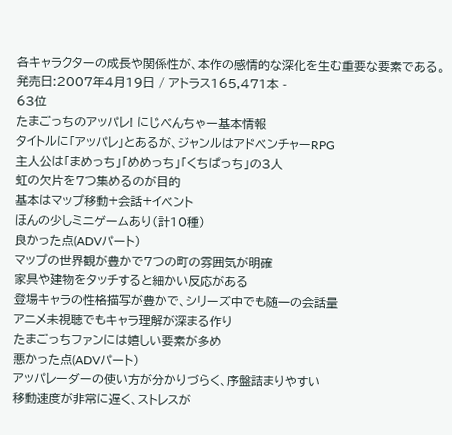各キャラクターの成長や関係性が、本作の感情的な深化を生む重要な要素である。発売日:2007年4月19日 / アトラス165,471本 -
63位
たまごっちのアッパレ! にじべんちゃー基本情報
タイトルに「アッパレ」とあるが、ジャンルはアドベンチャーRPG
主人公は「まめっち」「めめっち」「くちぱっち」の3人
虹の欠片を7つ集めるのが目的
基本はマップ移動+会話+イベント
ほんの少しミニゲームあり(計10種)
良かった点(ADVパート)
マップの世界観が豊かで7つの町の雰囲気が明確
家具や建物をタッチすると細かい反応がある
登場キャラの性格描写が豊かで、シリーズ中でも随一の会話量
アニメ未視聴でもキャラ理解が深まる作り
たまごっちファンには嬉しい要素が多め
悪かった点(ADVパート)
アッパレーダーの使い方が分かりづらく、序盤詰まりやすい
移動速度が非常に遅く、ストレスが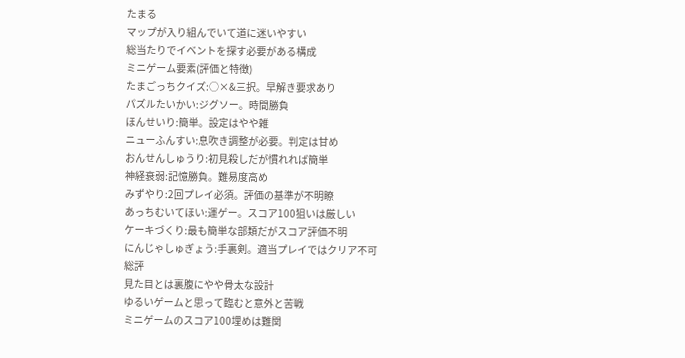たまる
マップが入り組んでいて道に迷いやすい
総当たりでイベントを探す必要がある構成
ミニゲーム要素(評価と特徴)
たまごっちクイズ:○×&三択。早解き要求あり
パズルたいかい:ジグソー。時間勝負
ほんせいり:簡単。設定はやや雑
ニューふんすい:息吹き調整が必要。判定は甘め
おんせんしゅうり:初見殺しだが慣れれば簡単
神経衰弱:記憶勝負。難易度高め
みずやり:2回プレイ必須。評価の基準が不明瞭
あっちむいてほい:運ゲー。スコア100狙いは厳しい
ケーキづくり:最も簡単な部類だがスコア評価不明
にんじゃしゅぎょう:手裏剣。適当プレイではクリア不可
総評
見た目とは裏腹にやや骨太な設計
ゆるいゲームと思って臨むと意外と苦戦
ミニゲームのスコア100埋めは難関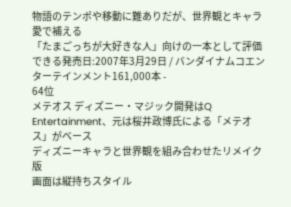物語のテンポや移動に難ありだが、世界観とキャラ愛で補える
「たまごっちが大好きな人」向けの一本として評価できる発売日:2007年3月29日 / バンダイナムコエンターテインメント161,000本 -
64位
メテオス ディズニー・マジック開発はQ Entertainment、元は桜井政博氏による「メテオス」がベース
ディズニーキャラと世界観を組み合わせたリメイク版
画面は縦持ちスタイル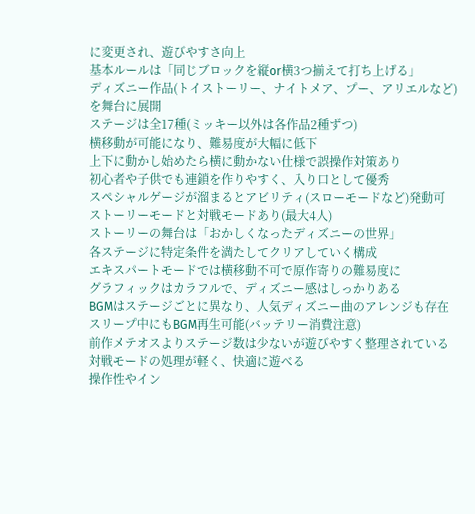に変更され、遊びやすさ向上
基本ルールは「同じブロックを縦or横3つ揃えて打ち上げる」
ディズニー作品(トイストーリー、ナイトメア、プー、アリエルなど)を舞台に展開
ステージは全17種(ミッキー以外は各作品2種ずつ)
横移動が可能になり、難易度が大幅に低下
上下に動かし始めたら横に動かない仕様で誤操作対策あり
初心者や子供でも連鎖を作りやすく、入り口として優秀
スペシャルゲージが溜まるとアビリティ(スローモードなど)発動可
ストーリーモードと対戦モードあり(最大4人)
ストーリーの舞台は「おかしくなったディズニーの世界」
各ステージに特定条件を満たしてクリアしていく構成
エキスパートモードでは横移動不可で原作寄りの難易度に
グラフィックはカラフルで、ディズニー感はしっかりある
BGMはステージごとに異なり、人気ディズニー曲のアレンジも存在
スリープ中にもBGM再生可能(バッテリー消費注意)
前作メテオスよりステージ数は少ないが遊びやすく整理されている
対戦モードの処理が軽く、快適に遊べる
操作性やイン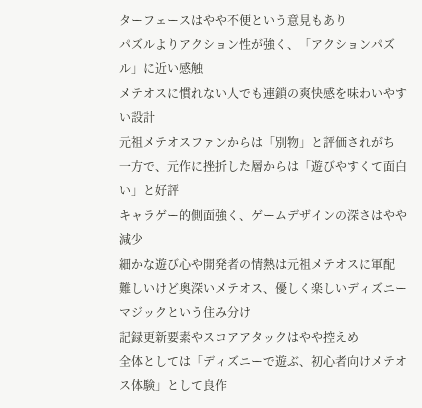ターフェースはやや不便という意見もあり
パズルよりアクション性が強く、「アクションパズル」に近い感触
メテオスに慣れない人でも連鎖の爽快感を味わいやすい設計
元祖メテオスファンからは「別物」と評価されがち
一方で、元作に挫折した層からは「遊びやすくて面白い」と好評
キャラゲー的側面強く、ゲームデザインの深さはやや減少
細かな遊び心や開発者の情熱は元祖メテオスに軍配
難しいけど奥深いメテオス、優しく楽しいディズニーマジックという住み分け
記録更新要素やスコアアタックはやや控えめ
全体としては「ディズニーで遊ぶ、初心者向けメテオス体験」として良作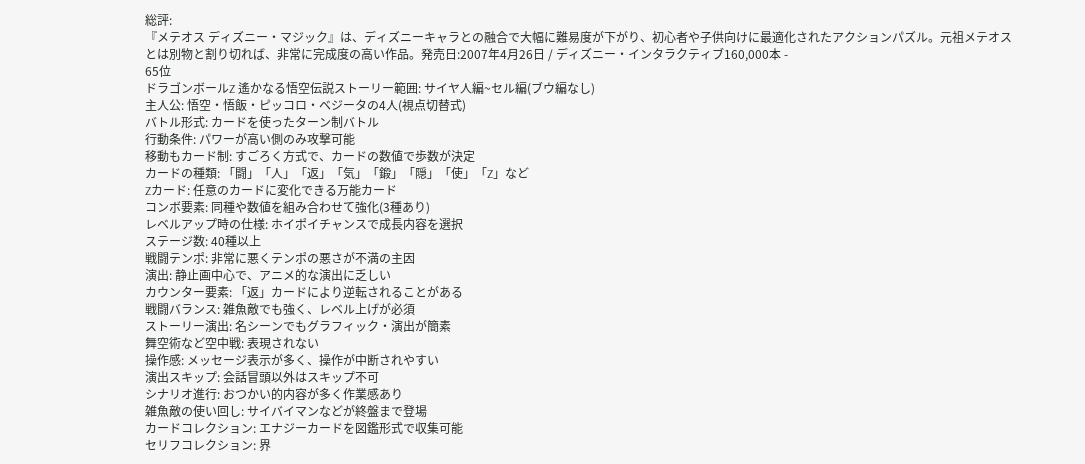総評:
『メテオス ディズニー・マジック』は、ディズニーキャラとの融合で大幅に難易度が下がり、初心者や子供向けに最適化されたアクションパズル。元祖メテオスとは別物と割り切れば、非常に完成度の高い作品。発売日:2007年4月26日 / ディズニー・インタラクティブ160,000本 -
65位
ドラゴンボールZ 遙かなる悟空伝説ストーリー範囲: サイヤ人編~セル編(ブウ編なし)
主人公: 悟空・悟飯・ピッコロ・ベジータの4人(視点切替式)
バトル形式: カードを使ったターン制バトル
行動条件: パワーが高い側のみ攻撃可能
移動もカード制: すごろく方式で、カードの数値で歩数が決定
カードの種類: 「闘」「人」「返」「気」「鍛」「隠」「使」「Z」など
Zカード: 任意のカードに変化できる万能カード
コンボ要素: 同種や数値を組み合わせて強化(3種あり)
レベルアップ時の仕様: ホイポイチャンスで成長内容を選択
ステージ数: 40種以上
戦闘テンポ: 非常に悪くテンポの悪さが不満の主因
演出: 静止画中心で、アニメ的な演出に乏しい
カウンター要素: 「返」カードにより逆転されることがある
戦闘バランス: 雑魚敵でも強く、レベル上げが必須
ストーリー演出: 名シーンでもグラフィック・演出が簡素
舞空術など空中戦: 表現されない
操作感: メッセージ表示が多く、操作が中断されやすい
演出スキップ: 会話冒頭以外はスキップ不可
シナリオ進行: おつかい的内容が多く作業感あり
雑魚敵の使い回し: サイバイマンなどが終盤まで登場
カードコレクション: エナジーカードを図鑑形式で収集可能
セリフコレクション: 界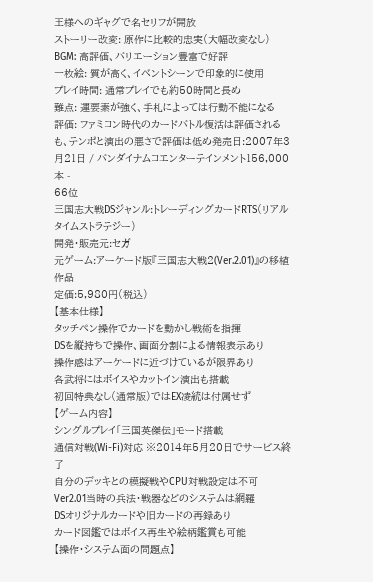王様へのギャグで名セリフが開放
ストーリー改変: 原作に比較的忠実(大幅改変なし)
BGM: 高評価、バリエーション豊富で好評
一枚絵: 質が高く、イベントシーンで印象的に使用
プレイ時間: 通常プレイでも約50時間と長め
難点: 運要素が強く、手札によっては行動不能になる
評価: ファミコン時代のカードバトル復活は評価されるも、テンポと演出の悪さで評価は低め発売日:2007年3月21日 / バンダイナムコエンターテインメント156,000本 -
66位
三国志大戦DSジャンル:トレーディングカードRTS(リアルタイムストラテジー)
開発・販売元:セガ
元ゲーム:アーケード版『三国志大戦2(Ver.2.01)』の移植作品
定価:5,980円(税込)
【基本仕様】
タッチペン操作でカードを動かし戦術を指揮
DSを縦持ちで操作、画面分割による情報表示あり
操作感はアーケードに近づけているが限界あり
各武将にはボイスやカットイン演出も搭載
初回特典なし(通常版)ではEX凌統は付属せず
【ゲーム内容】
シングルプレイ「三国英傑伝」モード搭載
通信対戦(Wi-Fi)対応 ※2014年5月20日でサービス終了
自分のデッキとの模擬戦やCPU対戦設定は不可
Ver2.01当時の兵法・戦器などのシステムは網羅
DSオリジナルカードや旧カードの再録あり
カード図鑑ではボイス再生や絵柄鑑賞も可能
【操作・システム面の問題点】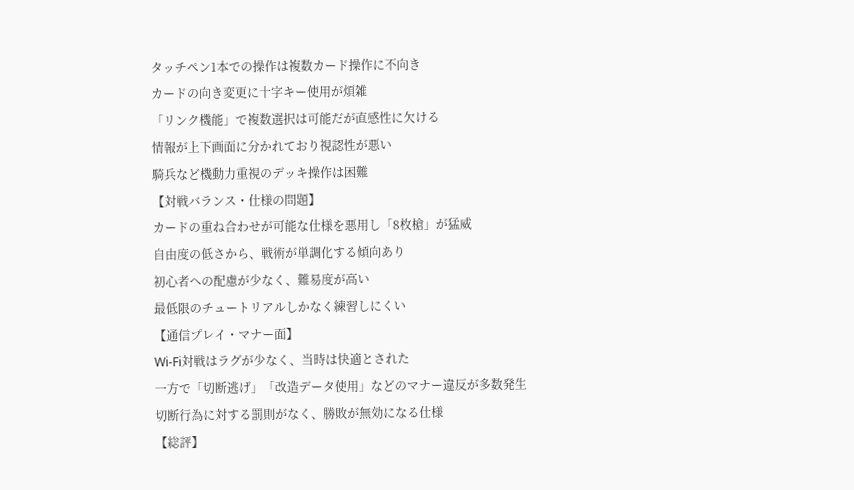タッチペン1本での操作は複数カード操作に不向き
カードの向き変更に十字キー使用が煩雑
「リンク機能」で複数選択は可能だが直感性に欠ける
情報が上下画面に分かれており視認性が悪い
騎兵など機動力重視のデッキ操作は困難
【対戦バランス・仕様の問題】
カードの重ね合わせが可能な仕様を悪用し「8枚槍」が猛威
自由度の低さから、戦術が単調化する傾向あり
初心者への配慮が少なく、難易度が高い
最低限のチュートリアルしかなく練習しにくい
【通信プレイ・マナー面】
Wi-Fi対戦はラグが少なく、当時は快適とされた
一方で「切断逃げ」「改造データ使用」などのマナー違反が多数発生
切断行為に対する罰則がなく、勝敗が無効になる仕様
【総評】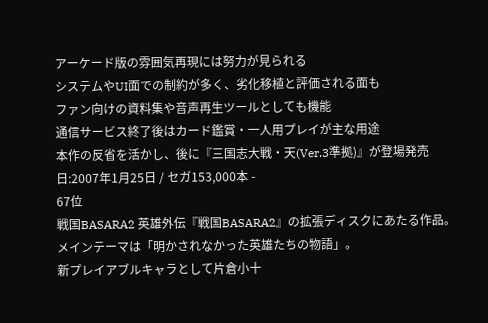アーケード版の雰囲気再現には努力が見られる
システムやUI面での制約が多く、劣化移植と評価される面も
ファン向けの資料集や音声再生ツールとしても機能
通信サービス終了後はカード鑑賞・一人用プレイが主な用途
本作の反省を活かし、後に『三国志大戦・天(Ver.3準拠)』が登場発売日:2007年1月25日 / セガ153,000本 -
67位
戦国BASARA2 英雄外伝『戦国BASARA2』の拡張ディスクにあたる作品。
メインテーマは「明かされなかった英雄たちの物語」。
新プレイアブルキャラとして片倉小十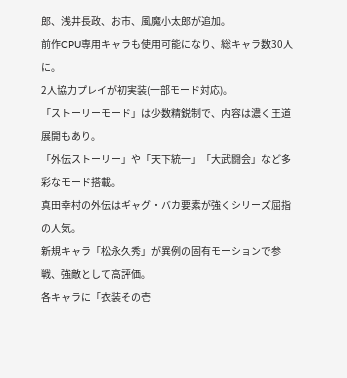郎、浅井長政、お市、風魔小太郎が追加。
前作CPU専用キャラも使用可能になり、総キャラ数30人に。
2人協力プレイが初実装(一部モード対応)。
「ストーリーモード」は少数精鋭制で、内容は濃く王道展開もあり。
「外伝ストーリー」や「天下統一」「大武闘会」など多彩なモード搭載。
真田幸村の外伝はギャグ・バカ要素が強くシリーズ屈指の人気。
新規キャラ「松永久秀」が異例の固有モーションで参戦、強敵として高評価。
各キャラに「衣装その壱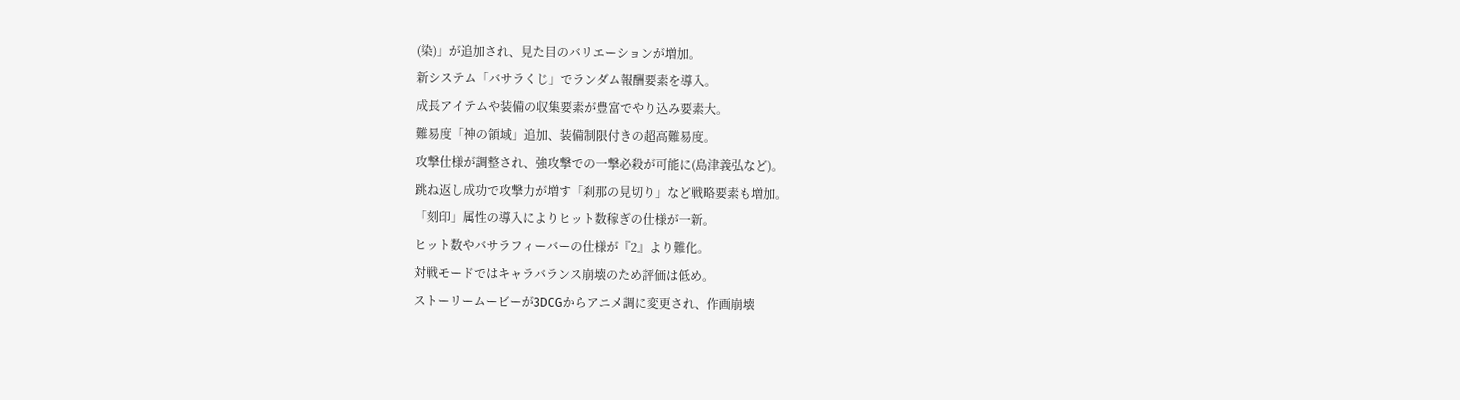(染)」が追加され、見た目のバリエーションが増加。
新システム「バサラくじ」でランダム報酬要素を導入。
成長アイテムや装備の収集要素が豊富でやり込み要素大。
難易度「神の領域」追加、装備制限付きの超高難易度。
攻撃仕様が調整され、強攻撃での一撃必殺が可能に(島津義弘など)。
跳ね返し成功で攻撃力が増す「刹那の見切り」など戦略要素も増加。
「刻印」属性の導入によりヒット数稼ぎの仕様が一新。
ヒット数やバサラフィーバーの仕様が『2』より難化。
対戦モードではキャラバランス崩壊のため評価は低め。
ストーリームービーが3DCGからアニメ調に変更され、作画崩壊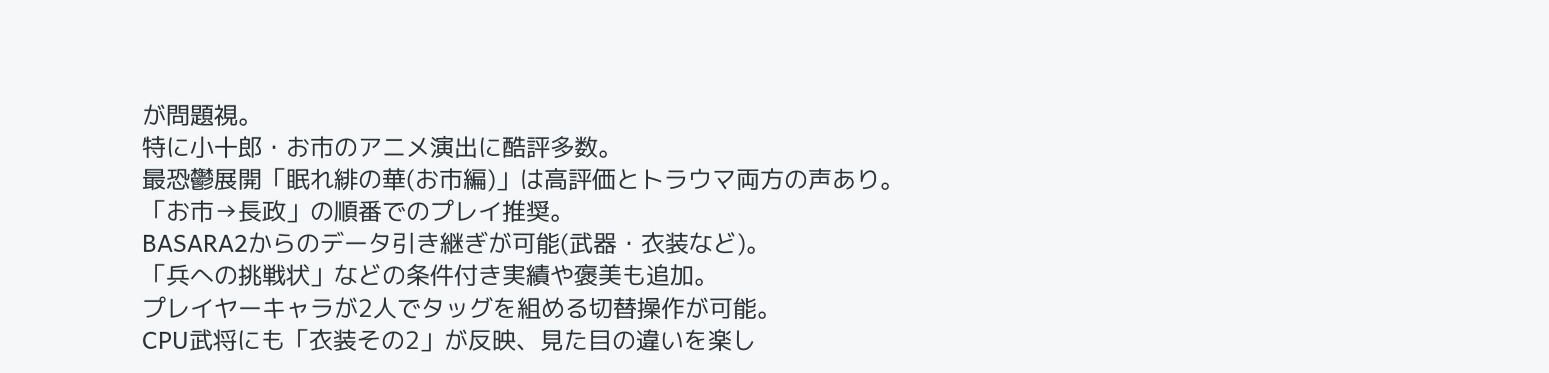が問題視。
特に小十郎・お市のアニメ演出に酷評多数。
最恐鬱展開「眠れ緋の華(お市編)」は高評価とトラウマ両方の声あり。
「お市→長政」の順番でのプレイ推奨。
BASARA2からのデータ引き継ぎが可能(武器・衣装など)。
「兵への挑戦状」などの条件付き実績や褒美も追加。
プレイヤーキャラが2人でタッグを組める切替操作が可能。
CPU武将にも「衣装その2」が反映、見た目の違いを楽し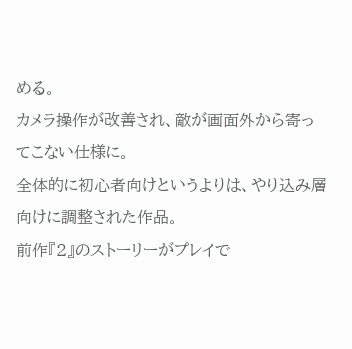める。
カメラ操作が改善され、敵が画面外から寄ってこない仕様に。
全体的に初心者向けというよりは、やり込み層向けに調整された作品。
前作『2』のストーリーがプレイで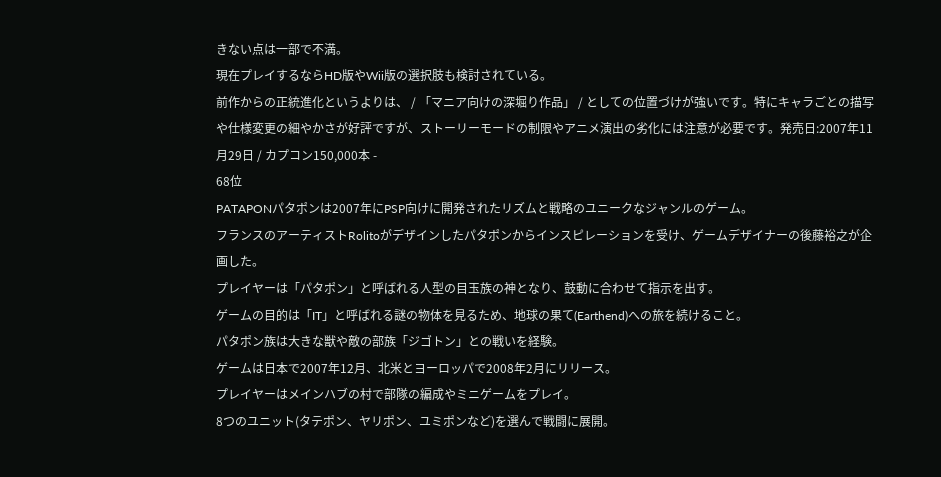きない点は一部で不満。
現在プレイするならHD版やWii版の選択肢も検討されている。
前作からの正統進化というよりは、 / 「マニア向けの深堀り作品」 / としての位置づけが強いです。特にキャラごとの描写や仕様変更の細やかさが好評ですが、ストーリーモードの制限やアニメ演出の劣化には注意が必要です。発売日:2007年11月29日 / カプコン150,000本 -
68位
PATAPONパタポンは2007年にPSP向けに開発されたリズムと戦略のユニークなジャンルのゲーム。
フランスのアーティストRolitoがデザインしたパタポンからインスピレーションを受け、ゲームデザイナーの後藤裕之が企画した。
プレイヤーは「パタポン」と呼ばれる人型の目玉族の神となり、鼓動に合わせて指示を出す。
ゲームの目的は「IT」と呼ばれる謎の物体を見るため、地球の果て(Earthend)への旅を続けること。
パタポン族は大きな獣や敵の部族「ジゴトン」との戦いを経験。
ゲームは日本で2007年12月、北米とヨーロッパで2008年2月にリリース。
プレイヤーはメインハブの村で部隊の編成やミニゲームをプレイ。
8つのユニット(タテポン、ヤリポン、ユミポンなど)を選んで戦闘に展開。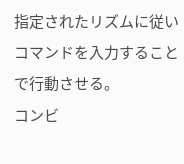指定されたリズムに従いコマンドを入力することで行動させる。
コンビ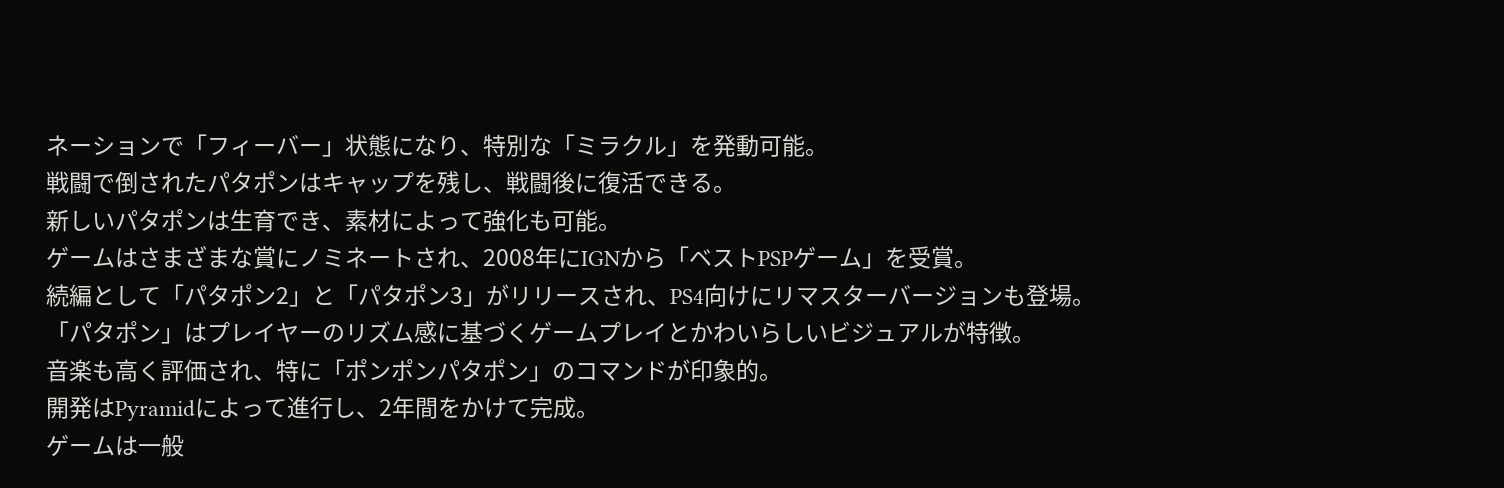ネーションで「フィーバー」状態になり、特別な「ミラクル」を発動可能。
戦闘で倒されたパタポンはキャップを残し、戦闘後に復活できる。
新しいパタポンは生育でき、素材によって強化も可能。
ゲームはさまざまな賞にノミネートされ、2008年にIGNから「ベストPSPゲーム」を受賞。
続編として「パタポン2」と「パタポン3」がリリースされ、PS4向けにリマスターバージョンも登場。
「パタポン」はプレイヤーのリズム感に基づくゲームプレイとかわいらしいビジュアルが特徴。
音楽も高く評価され、特に「ポンポンパタポン」のコマンドが印象的。
開発はPyramidによって進行し、2年間をかけて完成。
ゲームは一般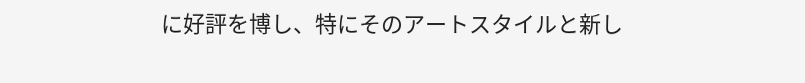に好評を博し、特にそのアートスタイルと新し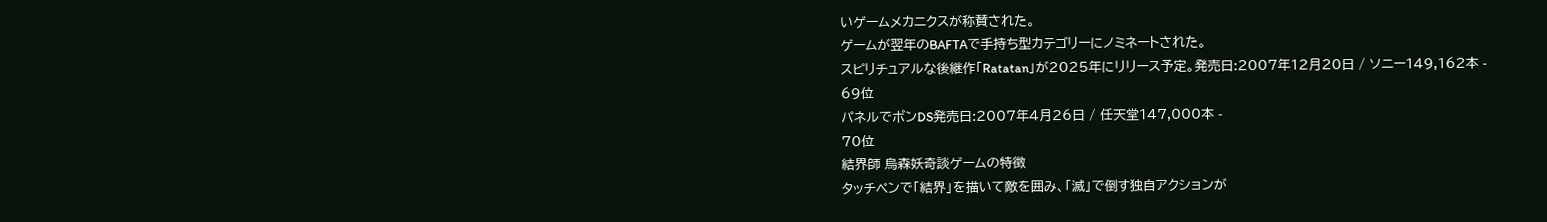いゲームメカニクスが称賛された。
ゲームが翌年のBAFTAで手持ち型カテゴリーにノミネートされた。
スピリチュアルな後継作「Ratatan」が2025年にリリース予定。発売日:2007年12月20日 / ソニー149,162本 -
69位
パネルでポンDS発売日:2007年4月26日 / 任天堂147,000本 -
70位
結界師 烏森妖奇談ゲームの特徴
タッチペンで「結界」を描いて敵を囲み、「滅」で倒す独自アクションが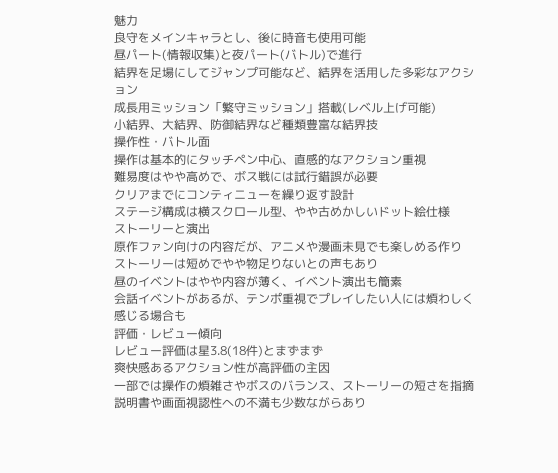魅力
良守をメインキャラとし、後に時音も使用可能
昼パート(情報収集)と夜パート(バトル)で進行
結界を足場にしてジャンプ可能など、結界を活用した多彩なアクション
成長用ミッション「繁守ミッション」搭載(レベル上げ可能)
小結界、大結界、防御結界など種類豊富な結界技
操作性・バトル面
操作は基本的にタッチペン中心、直感的なアクション重視
難易度はやや高めで、ボス戦には試行錯誤が必要
クリアまでにコンティニューを繰り返す設計
ステージ構成は横スクロール型、やや古めかしいドット絵仕様
ストーリーと演出
原作ファン向けの内容だが、アニメや漫画未見でも楽しめる作り
ストーリーは短めでやや物足りないとの声もあり
昼のイベントはやや内容が薄く、イベント演出も簡素
会話イベントがあるが、テンポ重視でプレイしたい人には煩わしく感じる場合も
評価・レビュー傾向
レビュー評価は星3.8(18件)とまずまず
爽快感あるアクション性が高評価の主因
一部では操作の煩雑さやボスのバランス、ストーリーの短さを指摘
説明書や画面視認性への不満も少数ながらあり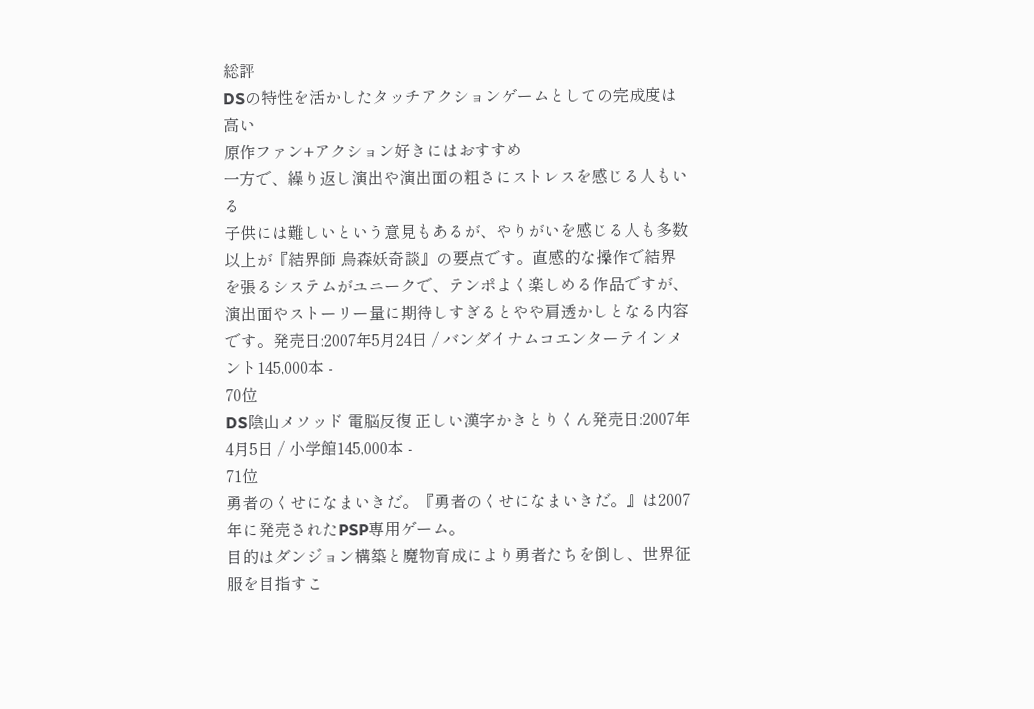総評
DSの特性を活かしたタッチアクションゲームとしての完成度は高い
原作ファン+アクション好きにはおすすめ
一方で、繰り返し演出や演出面の粗さにストレスを感じる人もいる
子供には難しいという意見もあるが、やりがいを感じる人も多数
以上が『結界師 烏森妖奇談』の要点です。直感的な操作で結界を張るシステムがユニークで、テンポよく楽しめる作品ですが、演出面やストーリー量に期待しすぎるとやや肩透かしとなる内容です。発売日:2007年5月24日 / バンダイナムコエンターテインメント145,000本 -
70位
DS陰山メソッド 電脳反復 正しい漢字かきとりくん発売日:2007年4月5日 / 小学館145,000本 -
71位
勇者のくせになまいきだ。『勇者のくせになまいきだ。』は2007年に発売されたPSP専用ゲーム。
目的はダンジョン構築と魔物育成により勇者たちを倒し、世界征服を目指すこ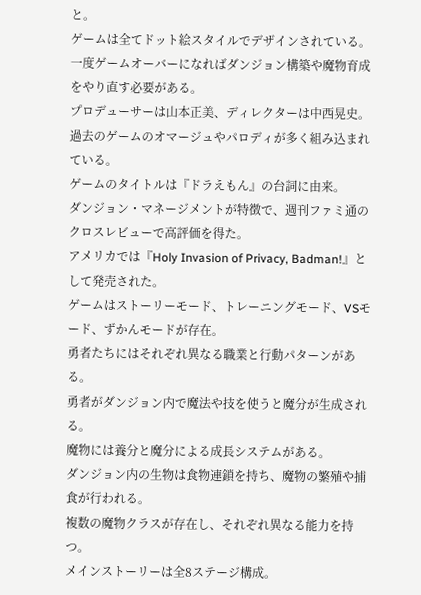と。
ゲームは全てドット絵スタイルでデザインされている。
一度ゲームオーバーになればダンジョン構築や魔物育成をやり直す必要がある。
プロデューサーは山本正美、ディレクターは中西晃史。
過去のゲームのオマージュやパロディが多く組み込まれている。
ゲームのタイトルは『ドラえもん』の台詞に由来。
ダンジョン・マネージメントが特徴で、週刊ファミ通のクロスレビューで高評価を得た。
アメリカでは『Holy Invasion of Privacy, Badman!』として発売された。
ゲームはストーリーモード、トレーニングモード、VSモード、ずかんモードが存在。
勇者たちにはそれぞれ異なる職業と行動パターンがある。
勇者がダンジョン内で魔法や技を使うと魔分が生成される。
魔物には養分と魔分による成長システムがある。
ダンジョン内の生物は食物連鎖を持ち、魔物の繁殖や捕食が行われる。
複数の魔物クラスが存在し、それぞれ異なる能力を持つ。
メインストーリーは全8ステージ構成。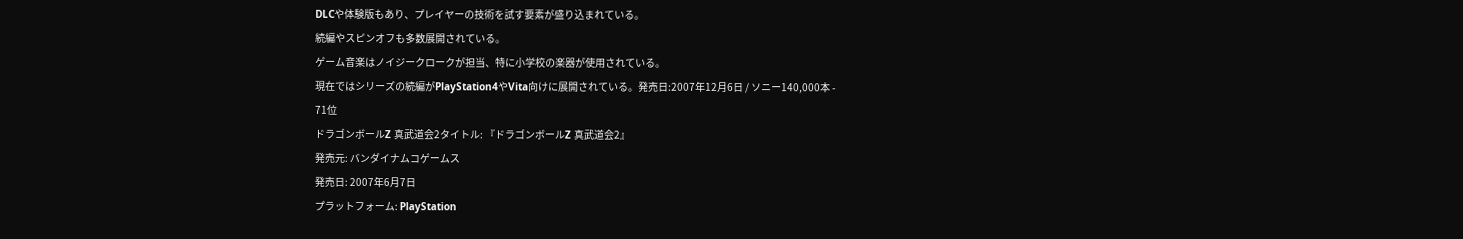DLCや体験版もあり、プレイヤーの技術を試す要素が盛り込まれている。
続編やスピンオフも多数展開されている。
ゲーム音楽はノイジークロークが担当、特に小学校の楽器が使用されている。
現在ではシリーズの続編がPlayStation4やVita向けに展開されている。発売日:2007年12月6日 / ソニー140,000本 -
71位
ドラゴンボールZ 真武道会2タイトル: 『ドラゴンボールZ 真武道会2』
発売元: バンダイナムコゲームス
発売日: 2007年6月7日
プラットフォーム: PlayStation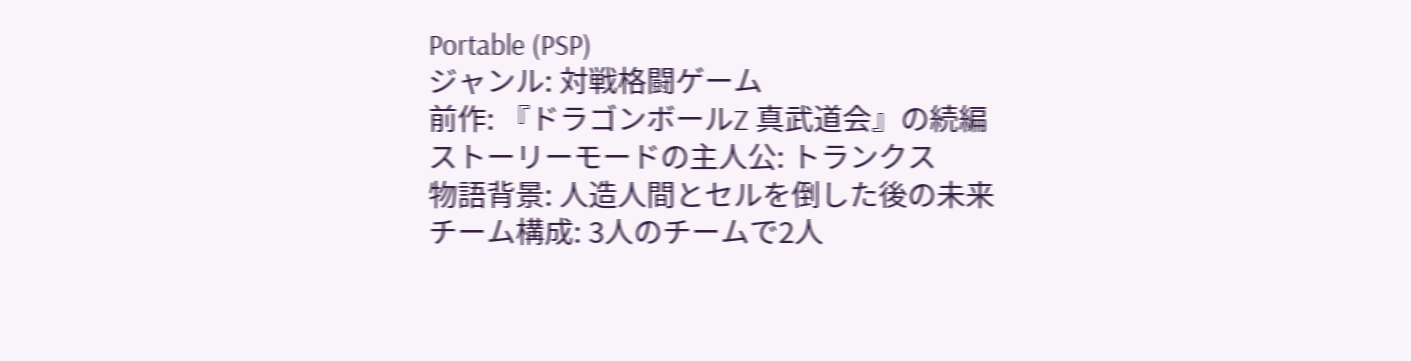Portable (PSP)
ジャンル: 対戦格闘ゲーム
前作: 『ドラゴンボールZ 真武道会』の続編
ストーリーモードの主人公: トランクス
物語背景: 人造人間とセルを倒した後の未来
チーム構成: 3人のチームで2人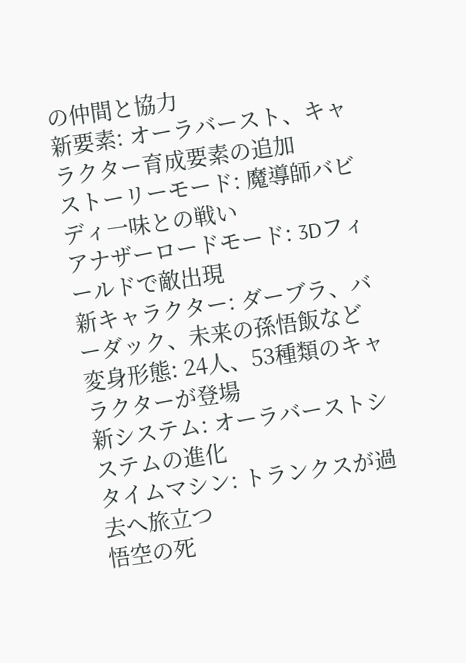の仲間と協力
新要素: オーラバースト、キャラクター育成要素の追加
ストーリーモード: 魔導師バビディ一味との戦い
アナザーロードモード: 3Dフィールドで敵出現
新キャラクター: ダーブラ、バーダック、未来の孫悟飯など
変身形態: 24人、53種類のキャラクターが登場
新システム: オーラバーストシステムの進化
タイムマシン: トランクスが過去へ旅立つ
悟空の死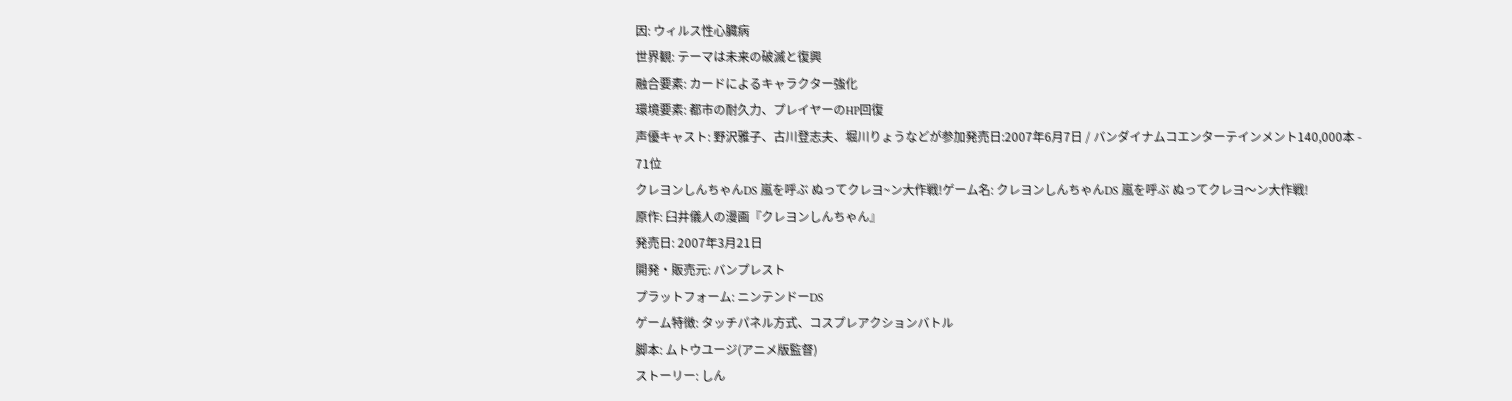因: ウィルス性心臓病
世界観: テーマは未来の破滅と復興
融合要素: カードによるキャラクター強化
環境要素: 都市の耐久力、プレイヤーのHP回復
声優キャスト: 野沢雅子、古川登志夫、堀川りょうなどが参加発売日:2007年6月7日 / バンダイナムコエンターテインメント140,000本 -
71位
クレヨンしんちゃんDS 嵐を呼ぶ ぬってクレヨ~ン大作戦!ゲーム名: クレヨンしんちゃんDS 嵐を呼ぶ ぬってクレヨ〜ン大作戦!
原作: 臼井儀人の漫画『クレヨンしんちゃん』
発売日: 2007年3月21日
開発・販売元: バンプレスト
プラットフォーム: ニンテンドーDS
ゲーム特徴: タッチパネル方式、コスプレアクションバトル
脚本: ムトウユージ(アニメ版監督)
ストーリー: しん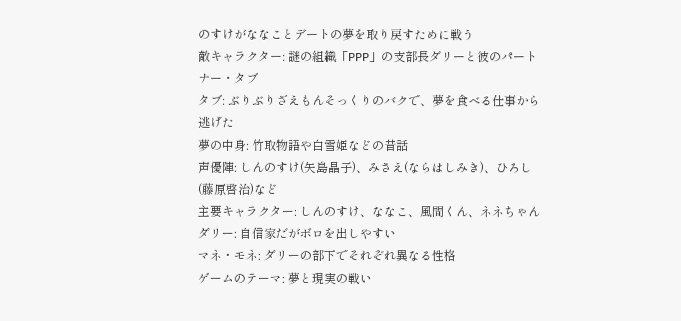のすけがななことデートの夢を取り戻すために戦う
敵キャラクター: 謎の組織「PPP」の支部長ダリーと彼のパートナー・タブ
タブ: ぶりぶりざえもんそっくりのバクで、夢を食べる仕事から逃げた
夢の中身: 竹取物語や白雪姫などの昔話
声優陣: しんのすけ(矢島晶子)、みさえ(ならはしみき)、ひろし(藤原啓治)など
主要キャラクター: しんのすけ、ななこ、風間くん、ネネちゃん
ダリー: 自信家だがボロを出しやすい
マネ・モネ: ダリーの部下でそれぞれ異なる性格
ゲームのテーマ: 夢と現実の戦い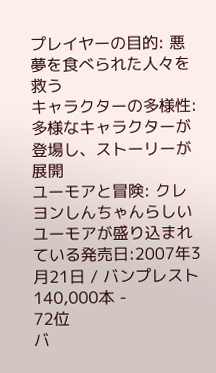プレイヤーの目的: 悪夢を食べられた人々を救う
キャラクターの多様性: 多様なキャラクターが登場し、ストーリーが展開
ユーモアと冒険: クレヨンしんちゃんらしいユーモアが盛り込まれている発売日:2007年3月21日 / バンプレスト140,000本 -
72位
バ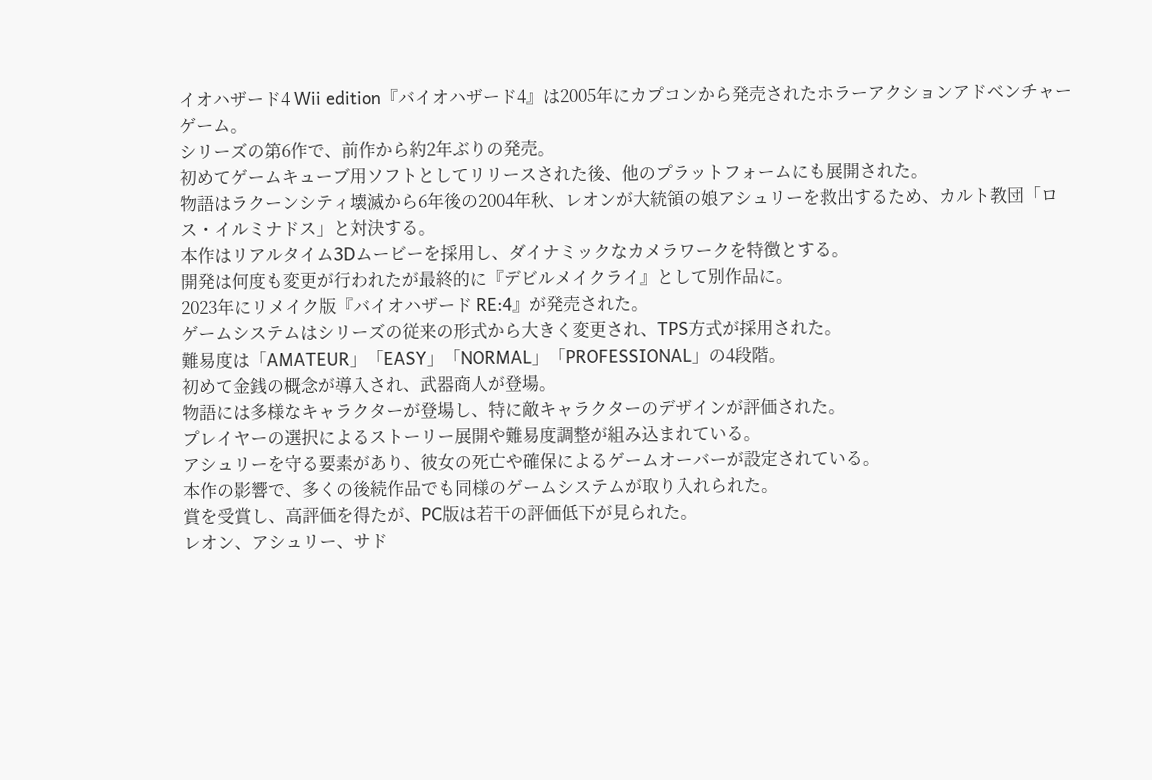イオハザード4 Wii edition『バイオハザード4』は2005年にカプコンから発売されたホラーアクションアドベンチャーゲーム。
シリーズの第6作で、前作から約2年ぶりの発売。
初めてゲームキューブ用ソフトとしてリリースされた後、他のプラットフォームにも展開された。
物語はラクーンシティ壊滅から6年後の2004年秋、レオンが大統領の娘アシュリーを救出するため、カルト教団「ロス・イルミナドス」と対決する。
本作はリアルタイム3Dムービーを採用し、ダイナミックなカメラワークを特徴とする。
開発は何度も変更が行われたが最終的に『デビルメイクライ』として別作品に。
2023年にリメイク版『バイオハザード RE:4』が発売された。
ゲームシステムはシリーズの従来の形式から大きく変更され、TPS方式が採用された。
難易度は「AMATEUR」「EASY」「NORMAL」「PROFESSIONAL」の4段階。
初めて金銭の概念が導入され、武器商人が登場。
物語には多様なキャラクターが登場し、特に敵キャラクターのデザインが評価された。
プレイヤーの選択によるストーリー展開や難易度調整が組み込まれている。
アシュリーを守る要素があり、彼女の死亡や確保によるゲームオーバーが設定されている。
本作の影響で、多くの後続作品でも同様のゲームシステムが取り入れられた。
賞を受賞し、高評価を得たが、PC版は若干の評価低下が見られた。
レオン、アシュリー、サド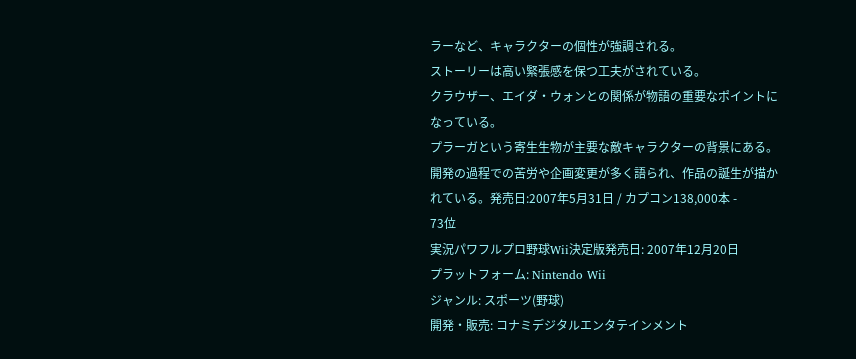ラーなど、キャラクターの個性が強調される。
ストーリーは高い緊張感を保つ工夫がされている。
クラウザー、エイダ・ウォンとの関係が物語の重要なポイントになっている。
プラーガという寄生生物が主要な敵キャラクターの背景にある。
開発の過程での苦労や企画変更が多く語られ、作品の誕生が描かれている。発売日:2007年5月31日 / カプコン138,000本 -
73位
実況パワフルプロ野球Wii決定版発売日: 2007年12月20日
プラットフォーム: Nintendo Wii
ジャンル: スポーツ(野球)
開発・販売: コナミデジタルエンタテインメント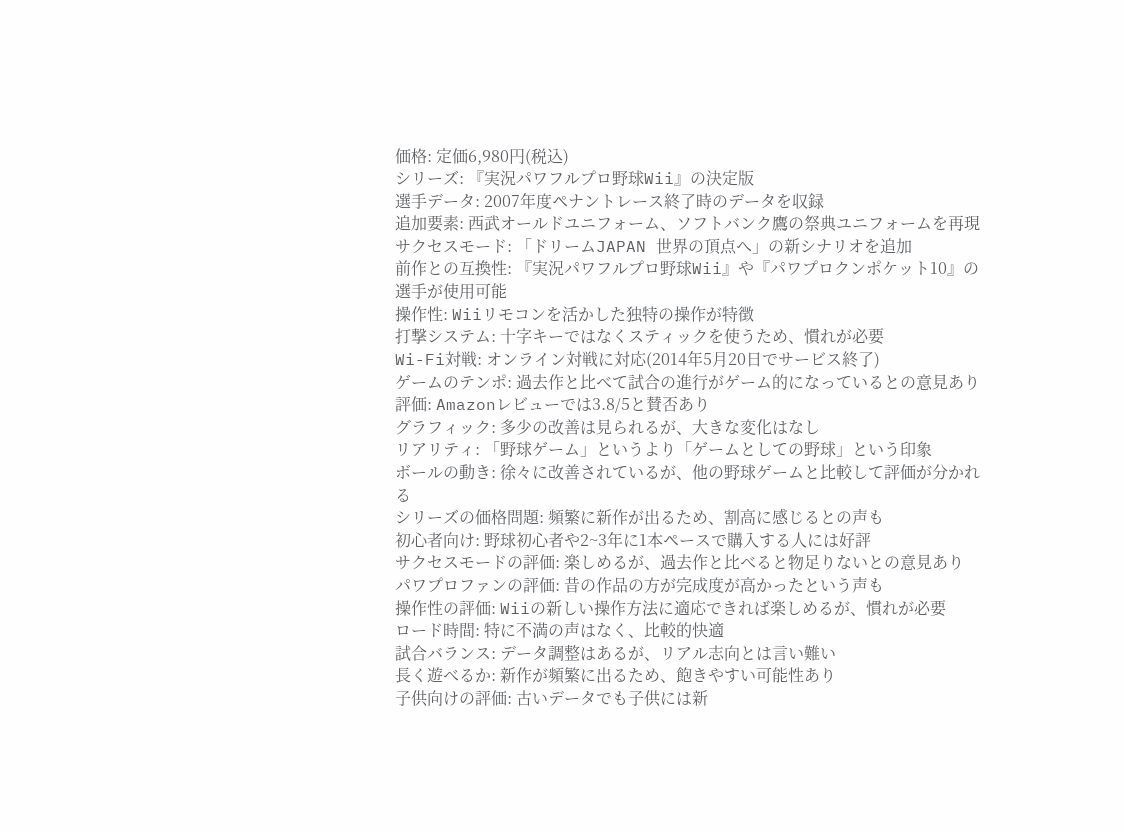価格: 定価6,980円(税込)
シリーズ: 『実況パワフルプロ野球Wii』の決定版
選手データ: 2007年度ペナントレース終了時のデータを収録
追加要素: 西武オールドユニフォーム、ソフトバンク鷹の祭典ユニフォームを再現
サクセスモード: 「ドリームJAPAN 世界の頂点へ」の新シナリオを追加
前作との互換性: 『実況パワフルプロ野球Wii』や『パワプロクンポケット10』の選手が使用可能
操作性: Wiiリモコンを活かした独特の操作が特徴
打撃システム: 十字キーではなくスティックを使うため、慣れが必要
Wi-Fi対戦: オンライン対戦に対応(2014年5月20日でサービス終了)
ゲームのテンポ: 過去作と比べて試合の進行がゲーム的になっているとの意見あり
評価: Amazonレビューでは3.8/5と賛否あり
グラフィック: 多少の改善は見られるが、大きな変化はなし
リアリティ: 「野球ゲーム」というより「ゲームとしての野球」という印象
ボールの動き: 徐々に改善されているが、他の野球ゲームと比較して評価が分かれる
シリーズの価格問題: 頻繁に新作が出るため、割高に感じるとの声も
初心者向け: 野球初心者や2~3年に1本ペースで購入する人には好評
サクセスモードの評価: 楽しめるが、過去作と比べると物足りないとの意見あり
パワプロファンの評価: 昔の作品の方が完成度が高かったという声も
操作性の評価: Wiiの新しい操作方法に適応できれば楽しめるが、慣れが必要
ロード時間: 特に不満の声はなく、比較的快適
試合バランス: データ調整はあるが、リアル志向とは言い難い
長く遊べるか: 新作が頻繁に出るため、飽きやすい可能性あり
子供向けの評価: 古いデータでも子供には新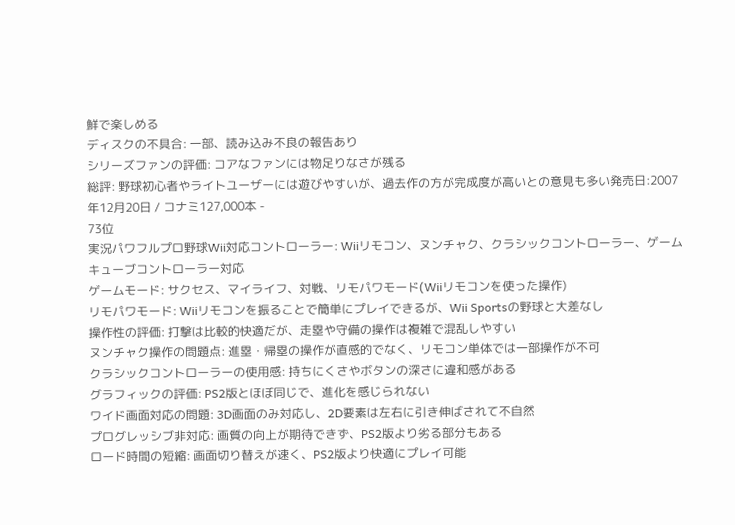鮮で楽しめる
ディスクの不具合: 一部、読み込み不良の報告あり
シリーズファンの評価: コアなファンには物足りなさが残る
総評: 野球初心者やライトユーザーには遊びやすいが、過去作の方が完成度が高いとの意見も多い発売日:2007年12月20日 / コナミ127,000本 -
73位
実況パワフルプロ野球Wii対応コントローラー: Wiiリモコン、ヌンチャク、クラシックコントローラー、ゲームキューブコントローラー対応
ゲームモード: サクセス、マイライフ、対戦、リモパワモード(Wiiリモコンを使った操作)
リモパワモード: Wiiリモコンを振ることで簡単にプレイできるが、Wii Sportsの野球と大差なし
操作性の評価: 打撃は比較的快適だが、走塁や守備の操作は複雑で混乱しやすい
ヌンチャク操作の問題点: 進塁・帰塁の操作が直感的でなく、リモコン単体では一部操作が不可
クラシックコントローラーの使用感: 持ちにくさやボタンの深さに違和感がある
グラフィックの評価: PS2版とほぼ同じで、進化を感じられない
ワイド画面対応の問題: 3D画面のみ対応し、2D要素は左右に引き伸ばされて不自然
プログレッシブ非対応: 画質の向上が期待できず、PS2版より劣る部分もある
ロード時間の短縮: 画面切り替えが速く、PS2版より快適にプレイ可能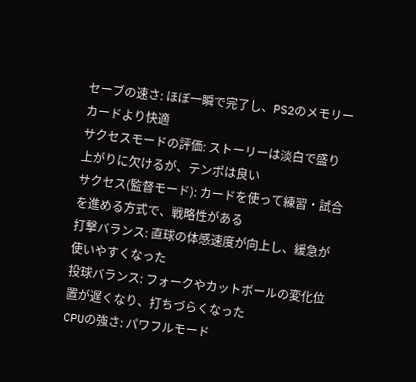セーブの速さ: ほぼ一瞬で完了し、PS2のメモリーカードより快適
サクセスモードの評価: ストーリーは淡白で盛り上がりに欠けるが、テンポは良い
サクセス(監督モード): カードを使って練習・試合を進める方式で、戦略性がある
打撃バランス: 直球の体感速度が向上し、緩急が使いやすくなった
投球バランス: フォークやカットボールの変化位置が遅くなり、打ちづらくなった
CPUの強さ: パワフルモード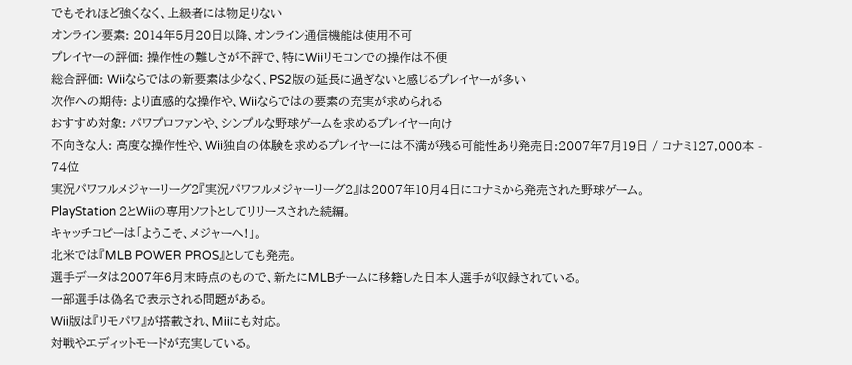でもそれほど強くなく、上級者には物足りない
オンライン要素: 2014年5月20日以降、オンライン通信機能は使用不可
プレイヤーの評価: 操作性の難しさが不評で、特にWiiリモコンでの操作は不便
総合評価: Wiiならではの新要素は少なく、PS2版の延長に過ぎないと感じるプレイヤーが多い
次作への期待: より直感的な操作や、Wiiならではの要素の充実が求められる
おすすめ対象: パワプロファンや、シンプルな野球ゲームを求めるプレイヤー向け
不向きな人: 高度な操作性や、Wii独自の体験を求めるプレイヤーには不満が残る可能性あり発売日:2007年7月19日 / コナミ127,000本 -
74位
実況パワフルメジャーリーグ2『実況パワフルメジャーリーグ2』は2007年10月4日にコナミから発売された野球ゲーム。
PlayStation 2とWiiの専用ソフトとしてリリースされた続編。
キャッチコピーは「ようこそ、メジャーへ!」。
北米では『MLB POWER PROS』としても発売。
選手データは2007年6月末時点のもので、新たにMLBチームに移籍した日本人選手が収録されている。
一部選手は偽名で表示される問題がある。
Wii版は『リモパワ』が搭載され、Miiにも対応。
対戦やエディットモードが充実している。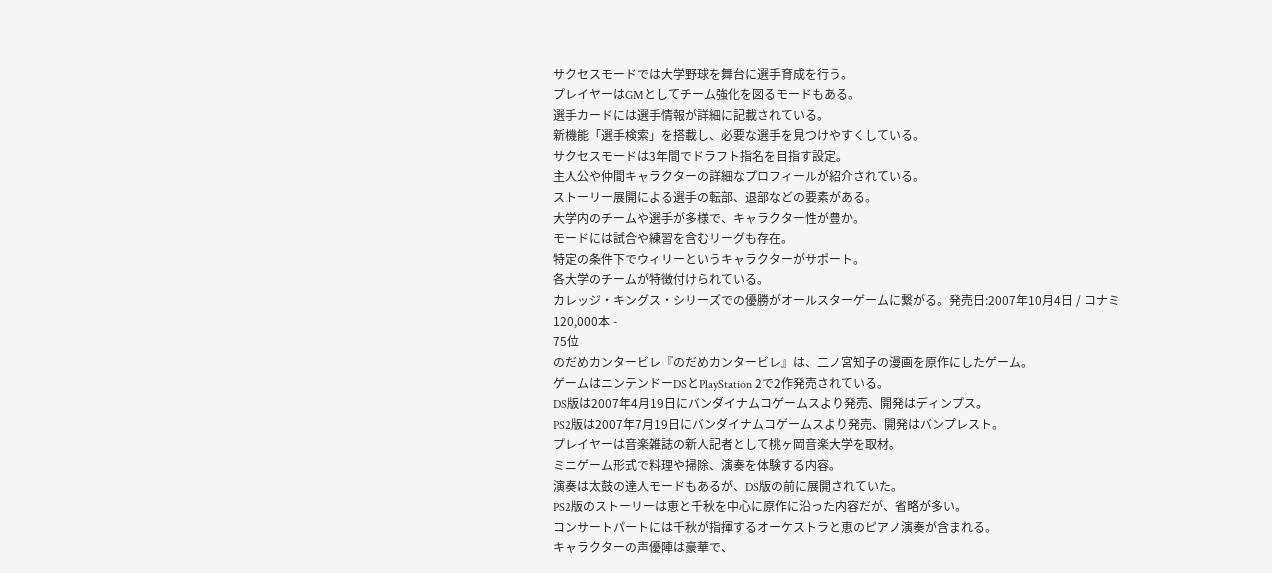サクセスモードでは大学野球を舞台に選手育成を行う。
プレイヤーはGMとしてチーム強化を図るモードもある。
選手カードには選手情報が詳細に記載されている。
新機能「選手検索」を搭載し、必要な選手を見つけやすくしている。
サクセスモードは3年間でドラフト指名を目指す設定。
主人公や仲間キャラクターの詳細なプロフィールが紹介されている。
ストーリー展開による選手の転部、退部などの要素がある。
大学内のチームや選手が多様で、キャラクター性が豊か。
モードには試合や練習を含むリーグも存在。
特定の条件下でウィリーというキャラクターがサポート。
各大学のチームが特徴付けられている。
カレッジ・キングス・シリーズでの優勝がオールスターゲームに繋がる。発売日:2007年10月4日 / コナミ120,000本 -
75位
のだめカンタービレ『のだめカンタービレ』は、二ノ宮知子の漫画を原作にしたゲーム。
ゲームはニンテンドーDSとPlayStation 2で2作発売されている。
DS版は2007年4月19日にバンダイナムコゲームスより発売、開発はディンプス。
PS2版は2007年7月19日にバンダイナムコゲームスより発売、開発はバンプレスト。
プレイヤーは音楽雑誌の新人記者として桃ヶ岡音楽大学を取材。
ミニゲーム形式で料理や掃除、演奏を体験する内容。
演奏は太鼓の達人モードもあるが、DS版の前に展開されていた。
PS2版のストーリーは恵と千秋を中心に原作に沿った内容だが、省略が多い。
コンサートパートには千秋が指揮するオーケストラと恵のピアノ演奏が含まれる。
キャラクターの声優陣は豪華で、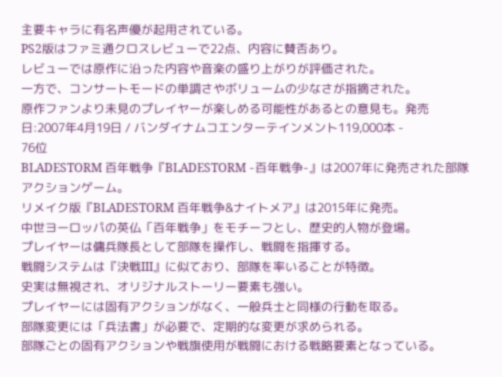主要キャラに有名声優が起用されている。
PS2版はファミ通クロスレビューで22点、内容に賛否あり。
レビューでは原作に沿った内容や音楽の盛り上がりが評価された。
一方で、コンサートモードの単調さやボリュームの少なさが指摘された。
原作ファンより未見のプレイヤーが楽しめる可能性があるとの意見も。発売日:2007年4月19日 / バンダイナムコエンターテインメント119,000本 -
76位
BLADESTORM 百年戦争『BLADESTORM -百年戦争-』は2007年に発売された部隊アクションゲーム。
リメイク版『BLADESTORM 百年戦争&ナイトメア』は2015年に発売。
中世ヨーロッパの英仏「百年戦争」をモチーフとし、歴史的人物が登場。
プレイヤーは傭兵隊長として部隊を操作し、戦闘を指揮する。
戦闘システムは『決戦III』に似ており、部隊を率いることが特徴。
史実は無視され、オリジナルストーリー要素も強い。
プレイヤーには固有アクションがなく、一般兵士と同様の行動を取る。
部隊変更には「兵法書」が必要で、定期的な変更が求められる。
部隊ごとの固有アクションや戦旗使用が戦闘における戦略要素となっている。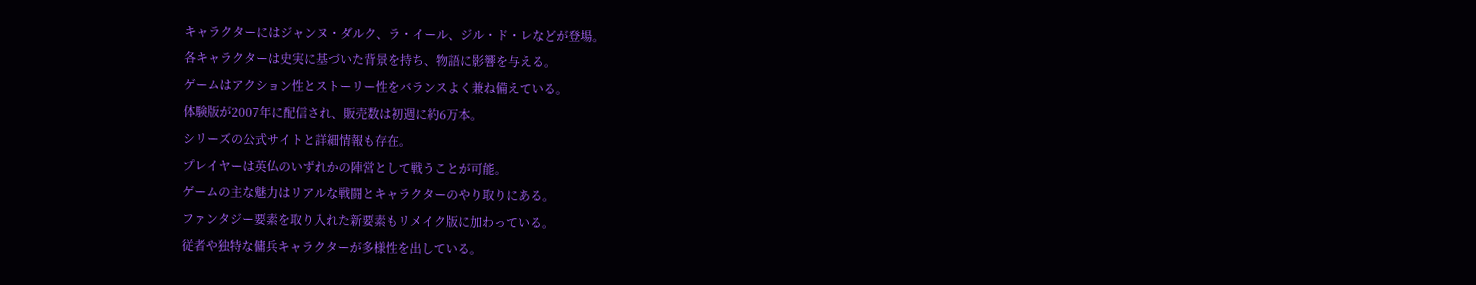キャラクターにはジャンヌ・ダルク、ラ・イール、ジル・ド・レなどが登場。
各キャラクターは史実に基づいた背景を持ち、物語に影響を与える。
ゲームはアクション性とストーリー性をバランスよく兼ね備えている。
体験版が2007年に配信され、販売数は初週に約6万本。
シリーズの公式サイトと詳細情報も存在。
プレイヤーは英仏のいずれかの陣営として戦うことが可能。
ゲームの主な魅力はリアルな戦闘とキャラクターのやり取りにある。
ファンタジー要素を取り入れた新要素もリメイク版に加わっている。
従者や独特な傭兵キャラクターが多様性を出している。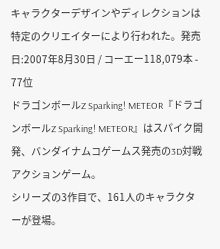キャラクターデザインやディレクションは特定のクリエイターにより行われた。発売日:2007年8月30日 / コーエー118,079本 -
77位
ドラゴンボールZ Sparking! METEOR『ドラゴンボールZ Sparking! METEOR』はスパイク開発、バンダイナムコゲームス発売の3D対戦アクションゲーム。
シリーズの3作目で、161人のキャラクターが登場。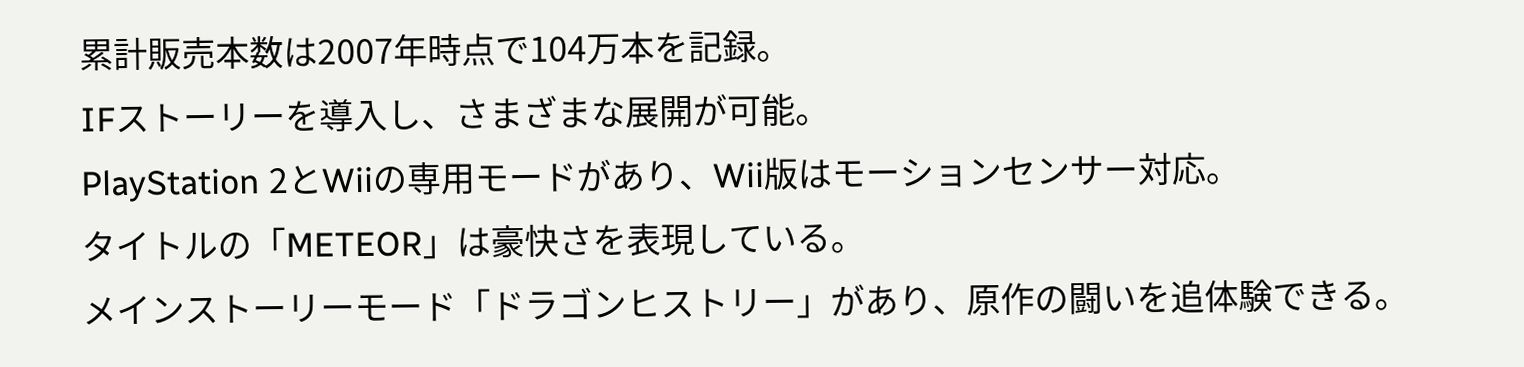累計販売本数は2007年時点で104万本を記録。
IFストーリーを導入し、さまざまな展開が可能。
PlayStation 2とWiiの専用モードがあり、Wii版はモーションセンサー対応。
タイトルの「METEOR」は豪快さを表現している。
メインストーリーモード「ドラゴンヒストリー」があり、原作の闘いを追体験できる。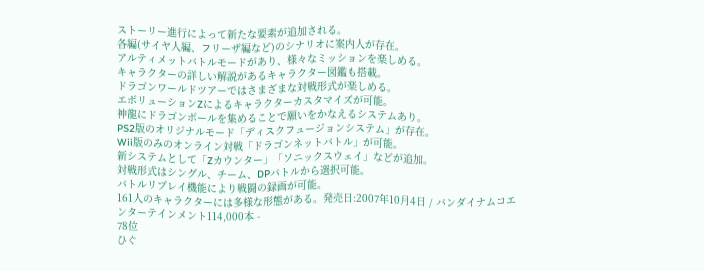ストーリー進行によって新たな要素が追加される。
各編(サイヤ人編、フリーザ編など)のシナリオに案内人が存在。
アルティメットバトルモードがあり、様々なミッションを楽しめる。
キャラクターの詳しい解説があるキャラクター図鑑も搭載。
ドラゴンワールドツアーではさまざまな対戦形式が楽しめる。
エボリューションZによるキャラクターカスタマイズが可能。
神龍にドラゴンボールを集めることで願いをかなえるシステムあり。
PS2版のオリジナルモード「ディスクフュージョンシステム」が存在。
Wii版のみのオンライン対戦「ドラゴンネットバトル」が可能。
新システムとして「Zカウンター」「ソニックスウェイ」などが追加。
対戦形式はシングル、チーム、DPバトルから選択可能。
バトルリプレイ機能により戦闘の録画が可能。
161人のキャラクターには多様な形態がある。発売日:2007年10月4日 / バンダイナムコエンターテインメント114,000本 -
78位
ひぐ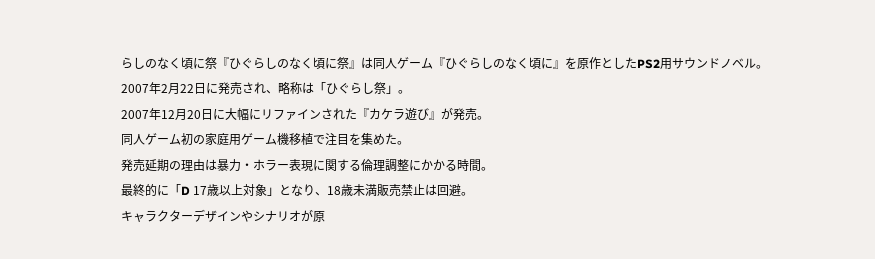らしのなく頃に祭『ひぐらしのなく頃に祭』は同人ゲーム『ひぐらしのなく頃に』を原作としたPS2用サウンドノベル。
2007年2月22日に発売され、略称は「ひぐらし祭」。
2007年12月20日に大幅にリファインされた『カケラ遊び』が発売。
同人ゲーム初の家庭用ゲーム機移植で注目を集めた。
発売延期の理由は暴力・ホラー表現に関する倫理調整にかかる時間。
最終的に「D 17歳以上対象」となり、18歳未満販売禁止は回避。
キャラクターデザインやシナリオが原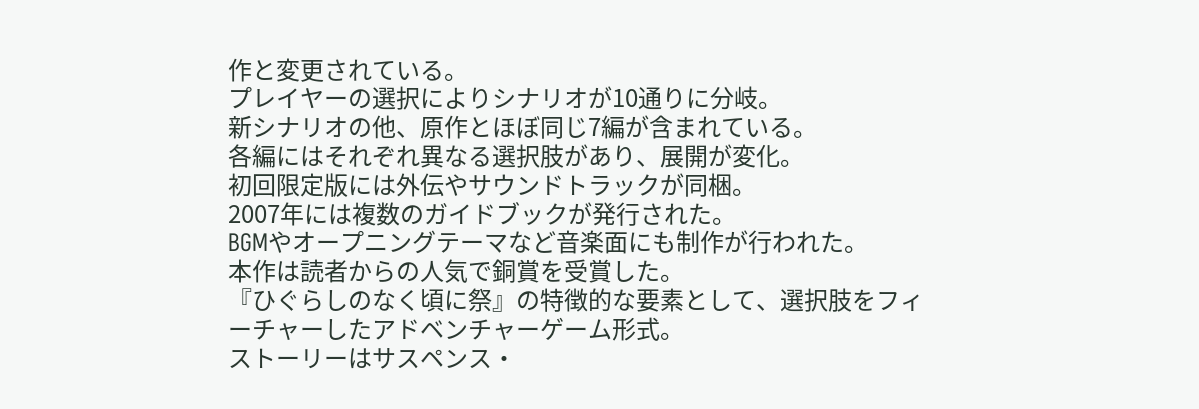作と変更されている。
プレイヤーの選択によりシナリオが10通りに分岐。
新シナリオの他、原作とほぼ同じ7編が含まれている。
各編にはそれぞれ異なる選択肢があり、展開が変化。
初回限定版には外伝やサウンドトラックが同梱。
2007年には複数のガイドブックが発行された。
BGMやオープニングテーマなど音楽面にも制作が行われた。
本作は読者からの人気で銅賞を受賞した。
『ひぐらしのなく頃に祭』の特徴的な要素として、選択肢をフィーチャーしたアドベンチャーゲーム形式。
ストーリーはサスペンス・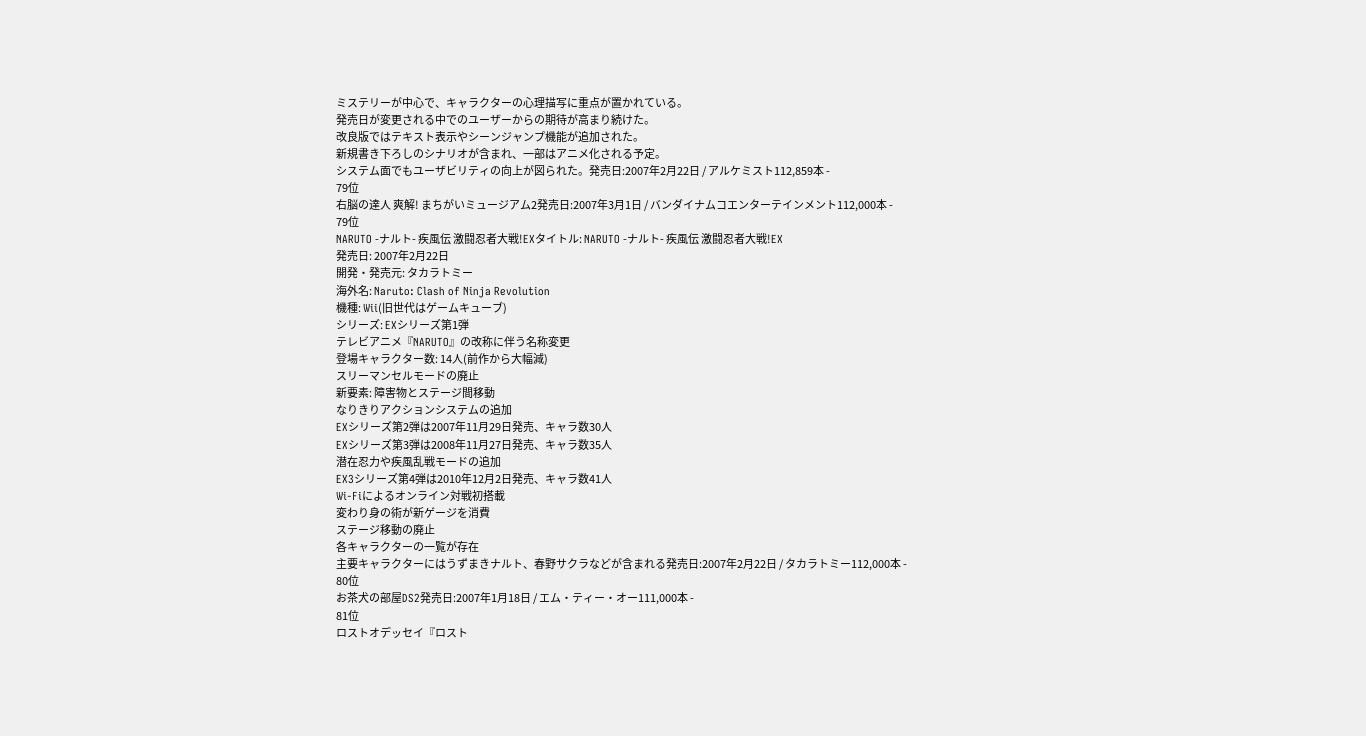ミステリーが中心で、キャラクターの心理描写に重点が置かれている。
発売日が変更される中でのユーザーからの期待が高まり続けた。
改良版ではテキスト表示やシーンジャンプ機能が追加された。
新規書き下ろしのシナリオが含まれ、一部はアニメ化される予定。
システム面でもユーザビリティの向上が図られた。発売日:2007年2月22日 / アルケミスト112,859本 -
79位
右脳の達人 爽解! まちがいミュージアム2発売日:2007年3月1日 / バンダイナムコエンターテインメント112,000本 -
79位
NARUTO -ナルト- 疾風伝 激闘忍者大戦!EXタイトル: NARUTO -ナルト- 疾風伝 激闘忍者大戦!EX
発売日: 2007年2月22日
開発・発売元: タカラトミー
海外名: Naruto: Clash of Ninja Revolution
機種: Wii(旧世代はゲームキューブ)
シリーズ: EXシリーズ第1弾
テレビアニメ『NARUTO』の改称に伴う名称変更
登場キャラクター数: 14人(前作から大幅減)
スリーマンセルモードの廃止
新要素: 障害物とステージ間移動
なりきりアクションシステムの追加
EXシリーズ第2弾は2007年11月29日発売、キャラ数30人
EXシリーズ第3弾は2008年11月27日発売、キャラ数35人
潜在忍力や疾風乱戦モードの追加
EX3シリーズ第4弾は2010年12月2日発売、キャラ数41人
Wi-Fiによるオンライン対戦初搭載
変わり身の術が新ゲージを消費
ステージ移動の廃止
各キャラクターの一覧が存在
主要キャラクターにはうずまきナルト、春野サクラなどが含まれる発売日:2007年2月22日 / タカラトミー112,000本 -
80位
お茶犬の部屋DS2発売日:2007年1月18日 / エム・ティー・オー111,000本 -
81位
ロストオデッセイ『ロスト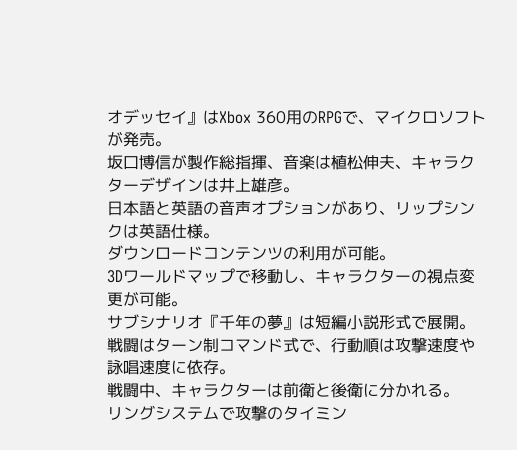オデッセイ』はXbox 360用のRPGで、マイクロソフトが発売。
坂口博信が製作総指揮、音楽は植松伸夫、キャラクターデザインは井上雄彦。
日本語と英語の音声オプションがあり、リップシンクは英語仕様。
ダウンロードコンテンツの利用が可能。
3Dワールドマップで移動し、キャラクターの視点変更が可能。
サブシナリオ『千年の夢』は短編小説形式で展開。
戦闘はターン制コマンド式で、行動順は攻撃速度や詠唱速度に依存。
戦闘中、キャラクターは前衛と後衛に分かれる。
リングシステムで攻撃のタイミン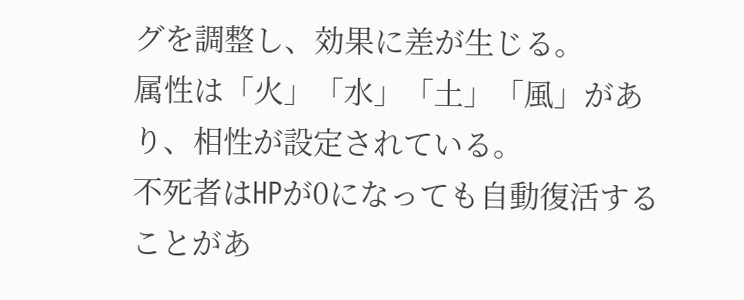グを調整し、効果に差が生じる。
属性は「火」「水」「土」「風」があり、相性が設定されている。
不死者はHPが0になっても自動復活することがあ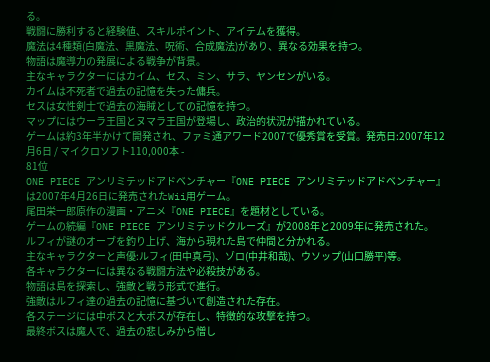る。
戦闘に勝利すると経験値、スキルポイント、アイテムを獲得。
魔法は4種類(白魔法、黒魔法、呪術、合成魔法)があり、異なる効果を持つ。
物語は魔導力の発展による戦争が背景。
主なキャラクターにはカイム、セス、ミン、サラ、ヤンセンがいる。
カイムは不死者で過去の記憶を失った傭兵。
セスは女性剣士で過去の海賊としての記憶を持つ。
マップにはウーラ王国とヌマラ王国が登場し、政治的状況が描かれている。
ゲームは約3年半かけて開発され、ファミ通アワード2007で優秀賞を受賞。発売日:2007年12月6日 / マイクロソフト110,000本 -
81位
ONE PIECE アンリミテッドアドベンチャー『ONE PIECE アンリミテッドアドベンチャー』は2007年4月26日に発売されたWii用ゲーム。
尾田栄一郎原作の漫画・アニメ『ONE PIECE』を題材としている。
ゲームの続編『ONE PIECE アンリミテッドクルーズ』が2008年と2009年に発売された。
ルフィが謎のオーブを釣り上げ、海から現れた島で仲間と分かれる。
主なキャラクターと声優:ルフィ(田中真弓)、ゾロ(中井和哉)、ウソップ(山口勝平)等。
各キャラクターには異なる戦闘方法や必殺技がある。
物語は島を探索し、強敵と戦う形式で進行。
強敵はルフィ達の過去の記憶に基づいて創造された存在。
各ステージには中ボスと大ボスが存在し、特徴的な攻撃を持つ。
最終ボスは魔人で、過去の悲しみから憎し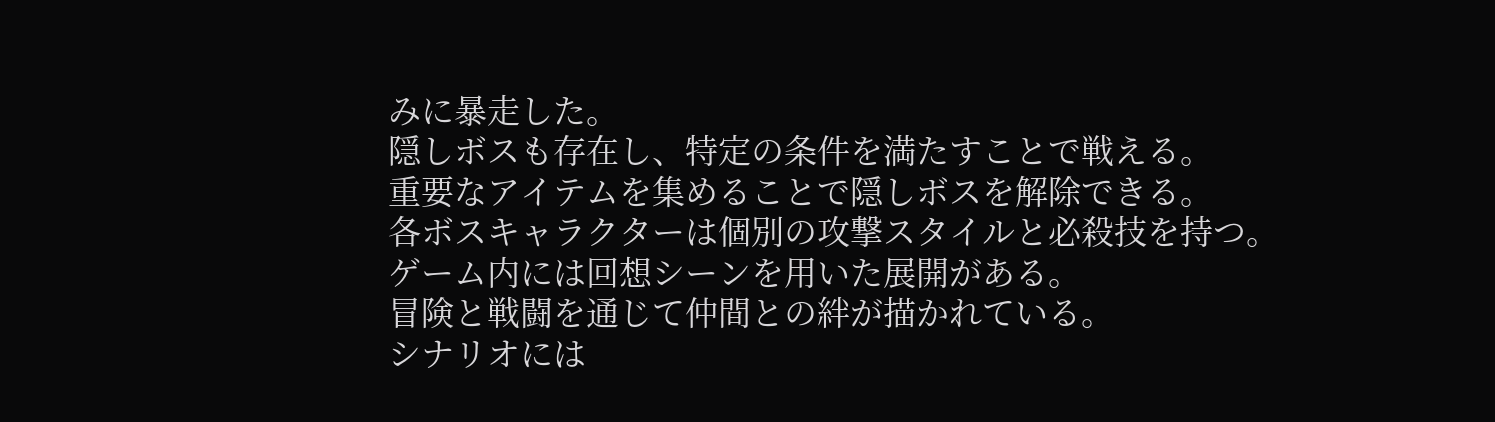みに暴走した。
隠しボスも存在し、特定の条件を満たすことで戦える。
重要なアイテムを集めることで隠しボスを解除できる。
各ボスキャラクターは個別の攻撃スタイルと必殺技を持つ。
ゲーム内には回想シーンを用いた展開がある。
冒険と戦闘を通じて仲間との絆が描かれている。
シナリオには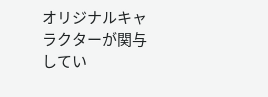オリジナルキャラクターが関与してい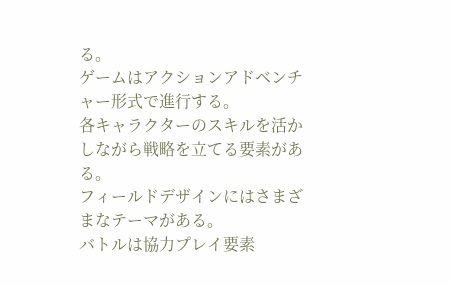る。
ゲームはアクションアドベンチャー形式で進行する。
各キャラクターのスキルを活かしながら戦略を立てる要素がある。
フィールドデザインにはさまざまなテーマがある。
バトルは協力プレイ要素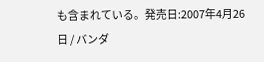も含まれている。発売日:2007年4月26日 / バンダ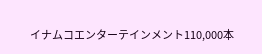イナムコエンターテインメント110,000本